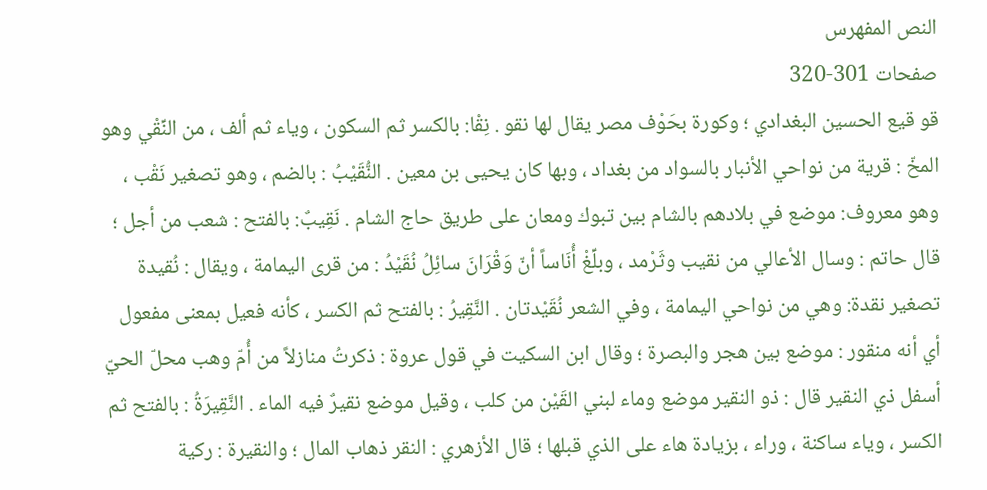النص المفهرس
صفحات 301-320
قو قيع الحسين البغدادي ؛ وكورة بحَوْف مصر يقال لها نقو . نِقْا: بالكسر ثم السكون ، وياء ثم ألف ، من النِّقْي وهو المخّ : قرية من نواحي الأنبار بالسواد من بغداد ، وبها كان يحيى بن معين . النُّقَيْبُ : بالضم ، وهو تصغير نَقْب ، وهو معروف: موضع في بلادهم بالشام بين تبوك ومعان على طريق حاج الشام . نَقِيبٌ: بالفتح : شعب من أجل ؛ قال حاتم : وسال الأعالي من نقيب وثَرْمد ، وبلِّغْ أُنَاساً أنّ وَقْرَانَ سائِلُ نُقَيْدُ : من قرى اليمامة ، ويقال : نُقيدة تصغير نقدة: وهي من نواحي اليمامة ، وفي الشعر نُقَيْدتان . النَّقِيرُ : بالفتح ثم الكسر ، كأنه فعيل بمعنى مفعول أي أنه منقور : موضع بين هجر والبصرة ؛ وقال ابن السكيت في قول عروة : ذكرتُ منازلاً من أُمّ وهب محلّ الحيّ أسفل ذي النقير قال : ذو النقير موضع وماء لبني القَيْن من كلب ، وقيل موضع نقيرٌ فيه الماء . النَّقِيرَةُ : بالفتح ثم الكسر ، وياء ساكنة ، وراء ، بزيادة هاء على الذي قبلها ؛ قال الأزهري : النقر ذهاب المال ؛ والنقيرة : ركية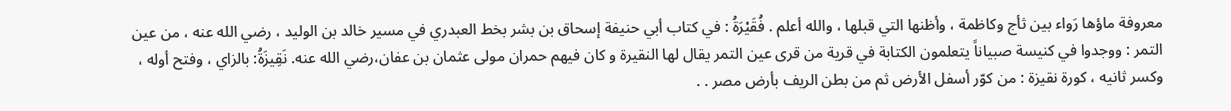معروفة ماؤها رَواء بين ثأج وكاظمة ، وأظنها التي قبلها ، والله أعلم . فُقَيْرَةُ : في كتاب أبي حنيفة إسحاق بن بشر بخط العبدري في مسير خالد بن الوليد ، رضي الله عنه ، من عين التمر : ووجدوا في كنيسة صبياناً يتعلمون الكتابة في قرية من قرى عين التمر يقال لها النقيرة و کان فیھم حمران مولى عثمان بن عفان،رضي الله عنه. نَقِيزَةُ: بالزاي ، وفتح أوله ، وكسر ثانيه ، كورة نقيزة : من كوّر أسفل الأرض ثم من بطن الريف بأرض مصر . .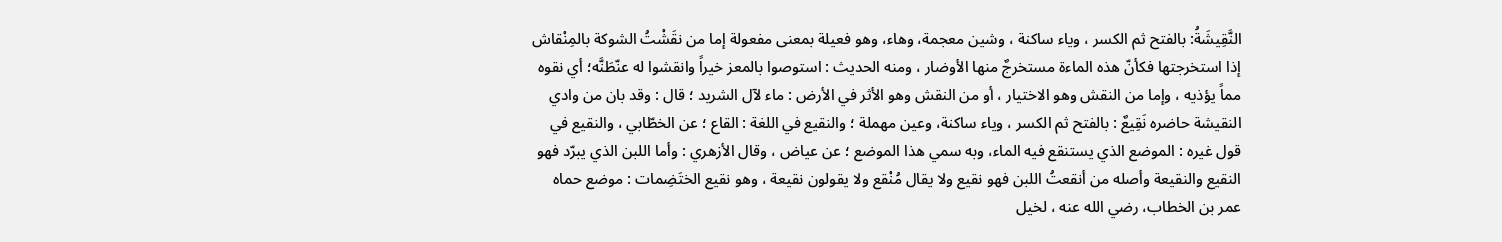النَّقِيشَةُ: بالفتح ثم الكسر ، وياء ساكنة ، وشين معجمة، وهاء، وهو فعيلة بمعنى مفعولة إما من نقَشْتُ الشوكة بالمِنْقاش إذا استخرجتها فكأنّ هذه الماءة مستخرجٌ منها الأوضار ، ومنه الحديث : استوصوا بالمعز خيراً وانقشوا له عنّطَنَّه؛ أي نقوه مماً يؤذيه ، وإما من النقش وهو الاختيار ، أو من النقش وهو الأثر في الأرض : ماء لآل الشريد ؛ قال : وقد بان من وادي النقيشة حاضره نَقِيعٌ : بالفتح ثم الكسر ، وياء ساكنة، وعين مهملة ؛ والنقيع في اللغة : القاع ؛ عن الخطّابي ، والنقيع في قول غيره : الموضع الذي يستنقع فيه الماء، وبه سمي هذا الموضع ؛ عن عياض ، وقال الأزهري : وأما اللبن الذي يبرّد فهو النقيع والنقيعة وأصله من أنقعتُ اللبن فهو نقيع ولا يقال مُنْقع ولا يقولون نقيعة ، وهو نقيع الختَضِمات : موضع حماه عمر بن الخطاب، رضي الله عنه ، لخيل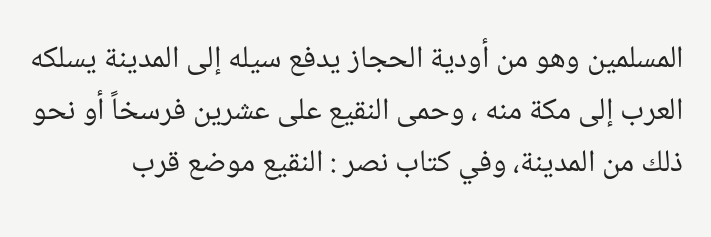المسلمين وهو من أودية الحجاز يدفع سيله إلى المدينة يسلكه العرب إلى مكة منه ، وحمى النقيع على عشرين فرسخاً أو نحو ذلك من المدينة، وفي كتاب نصر : النقيع موضع قرب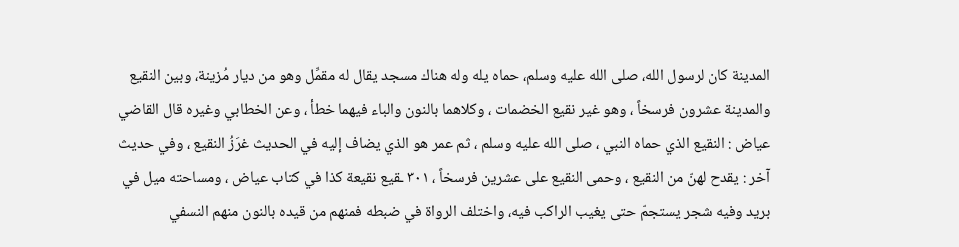المدينة کان لرسول الله، صلى الله عليه وسلم، حماه یله وله هناك مسجد يقال له مقمِّل وهو من ديار مُزينة، وبين النقيع والمدينة عشرون فرسخاً ، وهو غير نقيع الخضمات ، وكلاهما بالنون والباء فيهما خطأ ، وعن الخطابي وغيره قال القاضي عياض : النقيع الذي حماه النبي ، صلى الله عليه وسلم ، ثم عمر هو الذي يضاف إليه في الحديث غرَزُ النقيع ، وفي حديث آخر : يقدح لهنّ من النقيع ، وحمى النقيع على عشرين فرسخاً ، ٣٠١ ـقيع نقيعة كذا في كتاب عياض ، ومساحته ميل في بريد وفيه شجر يستجمّ حتى يغيب الراكب فيه، واختلف الرواة في ضبطه فمنهم من قيده بالنون منهم النسفي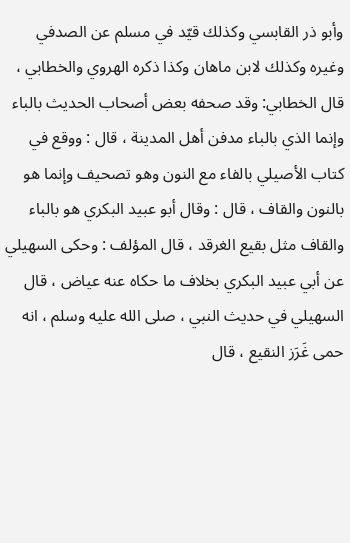وأبو ذر القابسي وكذلك قيّد في مسلم عن الصدفي وغيره وكذلك لابن ماهان وكذا ذكره الهروي والخطابي ، قال الخطابي: وقد صحفه بعض أصحاب الحديث بالباء وإنما الذي بالباء مدفن أهل المدينة ، قال : ووقع في كتاب الأصيلي بالفاء مع النون وهو تصحيف وإنما هو بالنون والقاف ، قال : وقال أبو عبيد البكري هو بالباء والقاف مثل بقيع الغرقد ، قال المؤلف : وحکی السهيلي عن أبي عبيد البکري بخلاف ما حكاه عنه عياض ، قال السهيلي في حديث النبي ، صلى الله عليه وسلم ، انه حمى غَرَز النقيع ، قال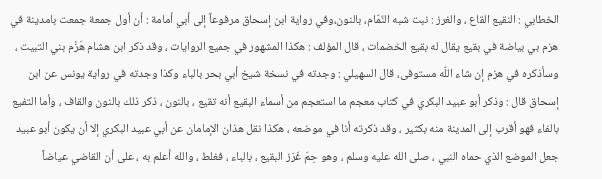الخطابي : النقيع القاع ، والغرز : نبت شبه النّمّام، بالنون،وفي رواية ابن إسحاق مرفوعاً إلى أبي أمامة : أن أول جمعة جمعت بامدينة في هزم بي بياضة في بقیع یقال له بقيع الخضمات ، قال المؤلف : هكذا المشهور في جميع الروايات ، وقد ذكر ابن هشام هَزْم بني التبيت ، وسأذكره في هزم إن شاء اللّه مستوفى، قال السهيلي : وجدته في نسخة شيخ أبي بحر بالباء وكذا وجدته في روایة یونس عن ابن إسحاق قال : وذكر أبو عبيد البكري في كتاب معجم ما استعجم من أسماء البقيع أنه تقيع ، بالنون ، ذكر ذلك بالنون والقاف ، وأما التفيع بالفاء فهو أقرب إلى المدينة منه بكثير ، وقد ذكرته أنا في موضعه ، هكذا نقل هذان الإمامان عن أبي عبيد البكري إلا أن يكون أبو عبيد جعل الموضع الذي حماه النبي ، صلى الله عليه وسلم ، وهو حِمَ غَرَز البقيع ، بالباء ، فغلط ، والله أعلم به ، على أن القاضي عياضاً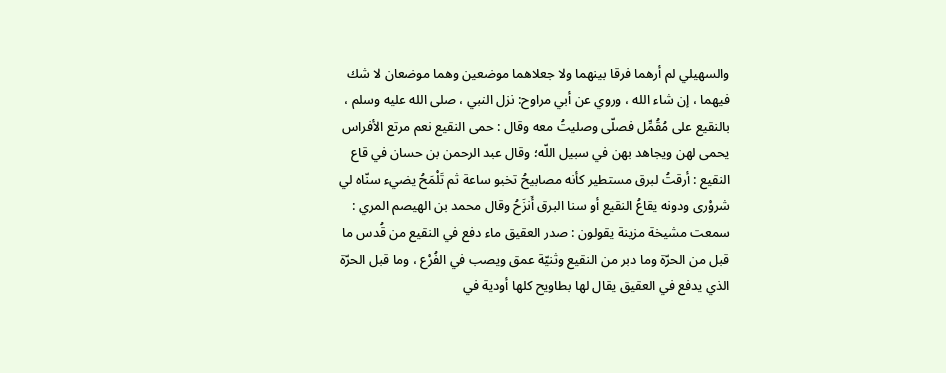والسهيلي لم أرهما فرقا بينهما ولا جعلاهما موضعين وهما موضعان لا شك فيهما ، إن شاء الله ، وروي عن أبي مراوح: نزل النبي ، صلى الله عليه وسلم ، بالنقيع على مُقُمِّل فصلّى وصليتُ معه وقال : حمى النقيع نعم مرتع الأفراس يحمى لهن ويجاهد بهن في سبيل اللّه؛ وقال عبد الرحمن بن حسان في قاع النقيع : أرقتُ لبرق مستطير كأنه مصابيحُ تخبو ساعة ثم تَلْمَحُ يضيء سنّاه لي شروْرى ودونه يقاعُ النقيع أو سنا البرق أَنزَحُ وقال محمد بن الهيصم المري : سمعت مشيخة مزينة يقولون : صدر العقيق ماء دفع في النقيع من قُدس ما قبل من الحرّة وما دبر من النقيع وثنيّة عمق ويصب في الفُرْع ، وما قبل الحرّة الذي يدفع في العقيق يقال لها بطاويح كلها أودية في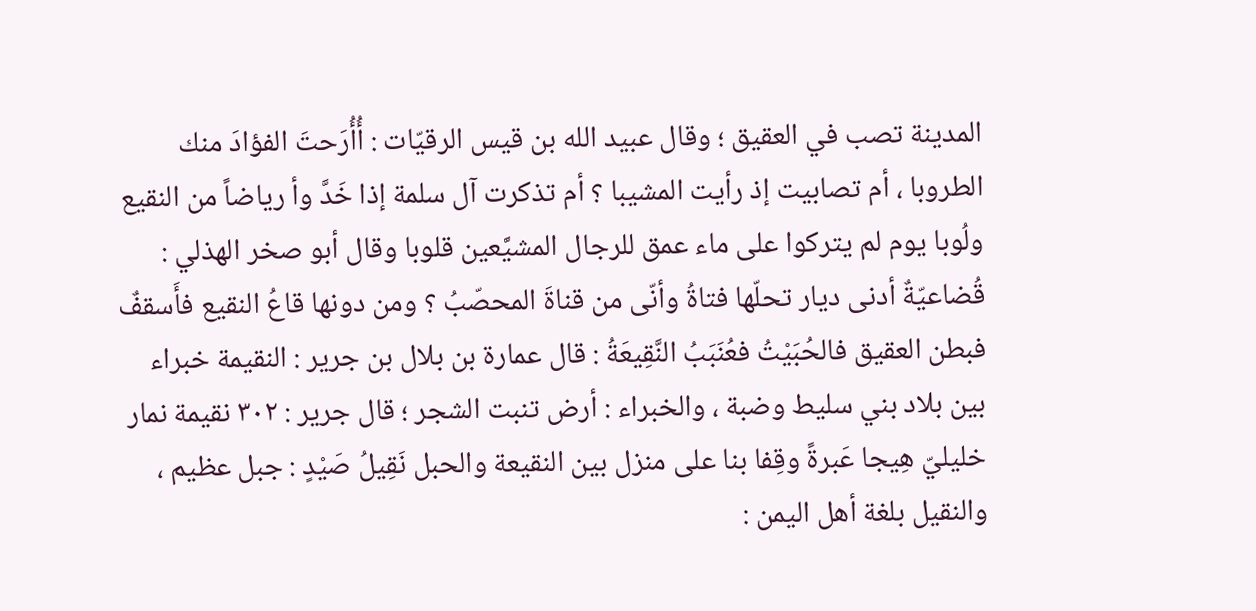المدينة تصب في العقيق ؛ وقال عبيد الله بن قيس الرقيّات : أُأُرَحتَ الفؤادَ منك الطروبا ، أم تصابيت إذ رأيت المشيبا ؟ أم تذكرت آل سلمة إذا خَدَّ وأ رياضاً من النقيع ولُوبا يوم لم يتركوا على ماء عمق للرجال المشيَّعين قلوبا وقال أبو صخر الهذلي : قُضاعيّةٌ أدنى ديار تحلّها فتاةُ وأنّى من قناةَ المحصّبُ ؟ ومن دونها قاعُ النقيع فأَسقفٌ فبطن العقيق فالحُبَيْتُ فعُنَبَبُ النَّقِيعَةُ : قال عمارة بن بلال بن جرير : النقيمة خبراء بین بلاد بني سليط وضبة ، والخبراء : أرض تنبت الشجر ؛ قال جرير : ٣٠٢ نقيمة نمار خليليّ هِيجا عَبرةً وقِفا بنا على منزل بين النقيعة والحبل نَقِيلُ صَيْدٍ : جبل عظيم ، والنقيل بلغة أهل اليمن :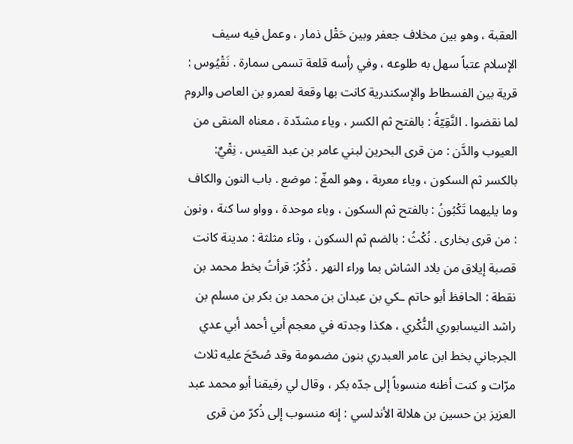العقبة ، وهو بين مخلاف جعفر وبين حَقْل ذمار ، وعمل فيه سيف الإسلام عتباً سهل به طلوعه ، وفي رأسه قلعة تسمى سمارة . نَقْيُوس : قرية بين الفسطاط والإسكندرية كانت بها وقعة لعمرو بن العاص والروم لما نقضوا . النَّقِيّةُ : بالفتح ثم الكسر ، وياء مشدّدة ، معناه المنقى من العيوب والدَّن : من قرى البحرين لبني عامر بن عبد القيس . نِقْيٌ: بالكسر ثم السكون ، وياء معربة ، وهو المغّ : موضع . باب النون والکاف وما يليهما تَكْبُونُ : بالفتح ثم السكون ، وباء موحدة ، وواو سا کنة ، ونون : من قری بخارى . نُكْثُ : بالضم ثم السكون ، وثاء مثلثة : مدينة كانت قصبة إيلاق من بلاد الشاش بما وراء النهر . ذُكْرُ: قرأتُ بخط محمد بن نقطة : الحافظ أبو حاتم ـكي بن عبدان بن محمد بن بكر بن مسلم بن راشد النيسابوري النُّكْري ، هكذا وجدته في معجم أبي أحمد أبي عدي الجرجاني بخط ابن عامر العبدري بنون مضمومة وقد صُحّحَ علیه ثلاث مرّات و کنت أظنه منسوباً إلى جدّه بكر ، وقال لي رفيقنا أبو محمد عبد العزيز بن حسين بن هلالة الأندلسي : إنه منسوب إلى ذُكرّ من قرى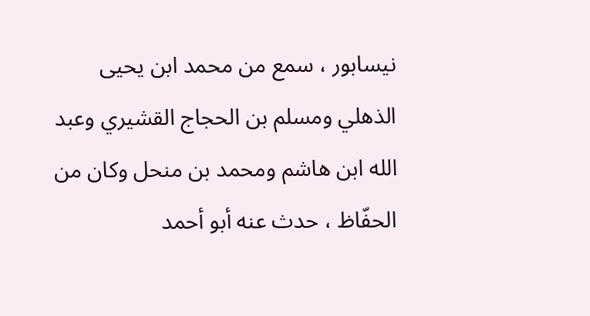نيسابور ، سمع من محمد ابن يحيى الذهلي ومسلم بن الحجاج القشيري وعبد الله ابن هاشم ومحمد بن منحل وكان من الحفّاظ ، حدث عنه أبو أحمد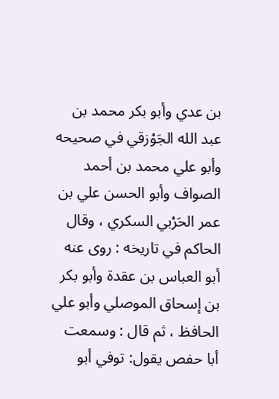بن عدي وأبو بكر محمد بن عبد الله الجَوْزقي في صحيحه وأبو علي محمد بن أحمد الصواف وأبو الحسن علي بن عمر الحَرْبي السكري ، وقال الحاكم في تاريخه : روى عنه أبو العباس بن عقدة وأبو بكر بن إسحاق الموصلي وأبو علي الحافظ ، ثم قال : وسمعت أبا حفص يقول: توفي أبو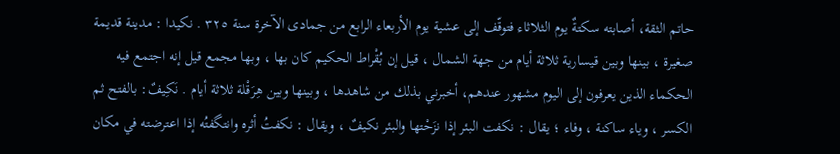حاتم الثقة، أصابته سكتةٌ يوم الثلاثاء فتوقّف إلى عشية يوم الأربعاء الرابع من جمادى الآخرة سنة ٣٢٥ . نكيدا : مدينة قديمة صغيرة ، بينها وبين قيسارية ثلاثة أيام من جهة الشمال ، قيل إن بُقْراط الحكيم كان بها ، وبها مجمع قيل إنه اجتمع فيه الحكماء الذين يعرفون إلى اليوم مشهور عندهم، أخبرني بذلك من شاهدها ، وبينها وبين هِرَقْلة ثلاثة أيام . نَكِيفٌ: بالفتح ثم الكسر ، وياء ساكنة ، وفاء ؛ يقال : نكفت البئر إذا نزَحْتها والبئر نكيفٌ ، ويقال : نكفتُ أثره وانتگفتُه إذا اعترضته في مكان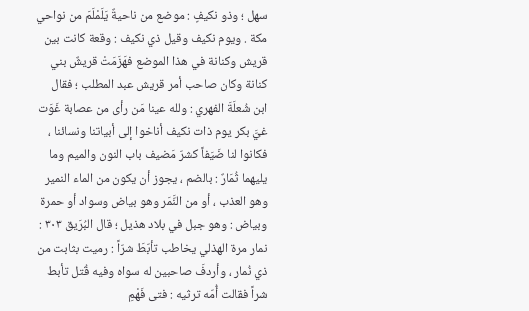سهل ؛ وذو نكيفٍ : موضع من ناحيةٌ يَلَمْلَمَ من نواحي مكة . ويوم نكيف وقيل ذي نكيف : وقعة كانت بين قريش وكنانة في هذا الموضع فهَزَمَتْ قريشٌ بني كنانة وكان صاحب أمر قريش عبد المطلب ؛ فقال ابن شُعلَةَ الفهري : ولله عينا مَن رأى من عصابة غَوَت غيَّ بكر يوم ذات نكيف أناخوا إلى أبياتنا ونسائنا ، فكانوا لنا ضَيَفاً كشرّ مَضيف باب النون والميم وما يليهما ثُمَارٌ : بالضم ، يجوز أن يكون من الماء النمير وهو العذب ، أو من النَّمَر وهو بياض وسواد أو حمرة وبياض : وهو جبل في بلاد هذيل ؛ قال البُرَيق ٣٠٣ : نمار مرة الهذلي يخاطب تأبّطَ شرّاً : رميت بثابت من ذي نُمار ، وأردفَ صاحبين له سواه وفيه قُتل تأبط شراً فقالت أُمّه ترثيه : فتى فَهْمِ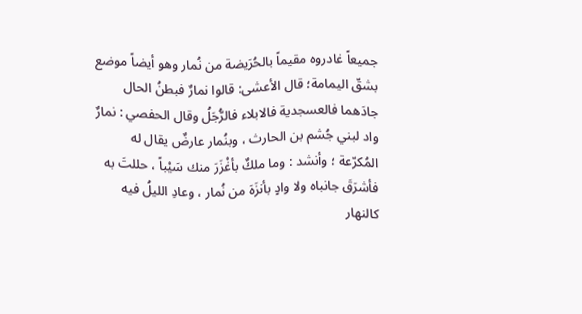جميعاً غادروه مقيماً بالحُرَيضة من نُمار وهو أيضاً موضع بشقّ اليمامة؛ قال الأعشى: قالوا نمارٌ فبطنُ الحال جادَهما فالعسجدية فالابلاء فالرُّجَلُ وقال الحفصي : نمارٌ واد لبني جُشم بن الحارث ، وبنُمار عارضٌ يقال له المُكرّعة ؛ وأنشد : وما ملكٌ بأغْزَرَ منك سَيْباً ، حللتَ به فأشرَقَ جانباه ولا وادٍ بأنزَهَ من نُمار ، وعادِ الليلُ فيه كالنهار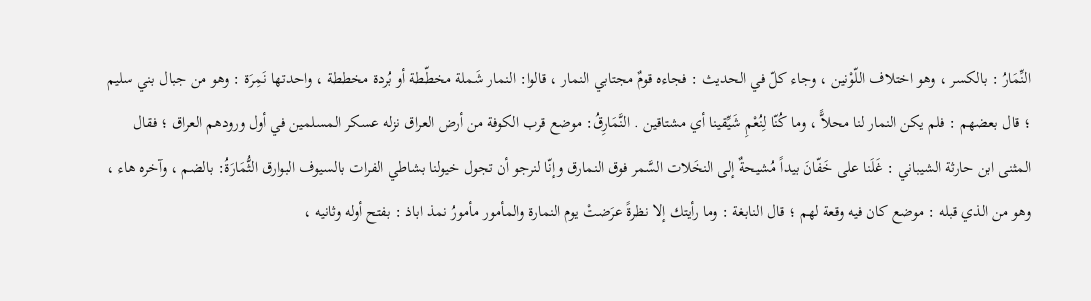النِّمَارُ : بالكسر ، وهو اختلاف اللّوْنين ، وجاء كلّ في الحديث : فجاءه قومٌ مجتابي النمار ، قالوا: النمار شَملة مخطّطة أو بُردة مخططة ، واحدتها نَمِرَة : وهو من جبال بني سليم ؛ قال بعضهم : فلم يكن النمار لنا محلاًّ ، وما كُنّا لِنُعْمِ شَيِّقينا أي مشتاقين . النَّمَارِقُ: موضع قرب الكوفة من أرض العراق نزله عسكر المسلمين في أول ورودهم العراق ؛ فقال المثنى ابن حارثة الشيباني : غَلَنا على خَفّانَ بيداً مُشيحةٌ إلى النخَلات السَّمر فوق النمارق وإنّا لنرجو أن تجول خيولنا بشاطي الفرات بالسيوف البوارق الثُّمَارَةُ: بالضم ، وآخره هاء ، وهو من الذي قبله : موضع كان فيه وقعة لهم ؛ قال النابغة : وما رأيتك إلا نظرةً عرَضتْ يوم النمارة والمأمور مأمورُ نمذ اباذ : بفتح أوله وثانيه ،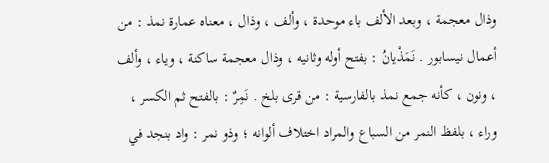وذال معجمة ، وبعد الألف باء موحدة ، وألف ، وذال ، معناه عمارة نمذ : من أعمال نيسابور . نَمَذْيانُ : بفتح أوله وثانيه ، وذال معجمة ساكنة ، وياء ، وألف ، ونون ، كأنه جمع نمذ بالفارسية : من قرى بلخ . نَمِرٌ : بالفتح ثم الكسر ، وراء ، بلفظ النمر من السباع والمراد اختلاف ألوانه ؛ وذو نمر : واد بنجد في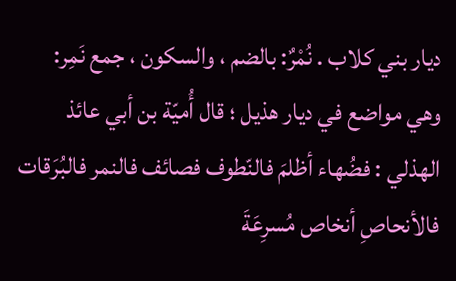ديار بني كلاب . نُمْرٌ: بالضم ، والسكون ، جمع نَمِر: وهي مواضع في ديار هذيل ؛ قال أُميّة بن أبي عائذ الهذلي : فضُهاء أظلمَ فالنّطوف فصائف فالنمر فالبُرَقات فالأنحاصِ أنخاص مُسرِعَةَ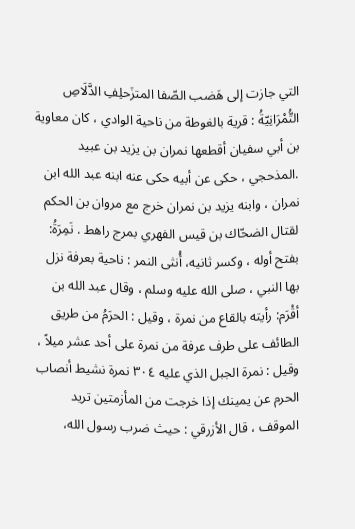التي جازت إلى هَضب الصّفا المتزَحلِفِ الدَّلَاصِ التُّمْرَانِيّةُ : قرية بالغوطة من ناحية الوادي ، كان معاوية بن أبي سفيان أقطعها نمران بن يزيد بن عبيد .المذحجي ، حكى عن أبيه حكى عنه ابنه عبد الله ابن نمران ، وابنه یزید بن نمران خرج مع مروان بن الحكم لقتال الضحّاك بن قيس الفهري بمرج راهط . نَمِرَةُ: بفتح أوله ، وكسر ثانيه، أُنثى النمر : ناحية بعرفة نزل بها النبي ، صلى الله عليه وسلم ، وقال عبد الله بن أقْرَم: رأيته بالقاع من نمرة ، وقيل : الحرَمُ من طريق الطائف على طرف عرفة من نمرة على أحد عشر ميلاً ، وقيل : نمرة الجبل الذي عليه ٣٠٤ نمرة نشيط أنصاب الحرم عن يمينك إذا خرجت من المأزمتين تريد الموقف ، قال الأزرقي : حيث ضرب رسول الله،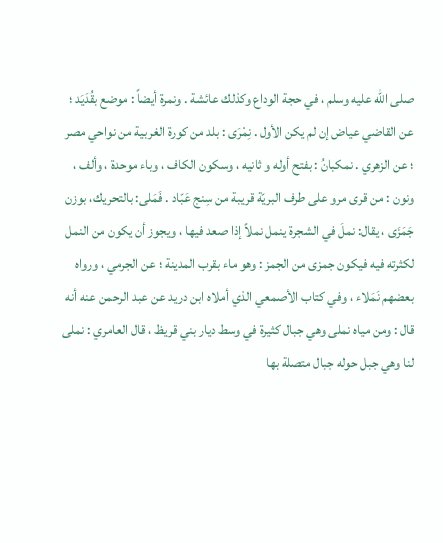صلى الله عليه وسلم ، في حجة الوداع وكذلك عائشة . ونمرة أيضاً : موضع بقُدَيَد ؛ عن القاضي عیاض إن لم یکن الأول . نِمْرَى : بلد من كورة الغربية من نواحي مصر ؛ عن الزهري . نمکبانُ : بفتح أوله و ثانيه ، وسكون الكاف ، وباء موحدة ، وألف ، ونون : من قرى مرو على طرف البريّة قريبة من سِنج عَبّاد . فَمَلى: بالتحريك، بوزن جَمَزَى ، يقال: نملَ في الشجرة ينمل نملاً إذا صعد فيها ، ويجوز أن يكون من النمل لكثرته فيه فيكون جمزى من الجمز : وهو ماء بقرب المدينة ؛ عن الجرمي ، ورواه بعضهم نَمَلاء ، وفي كتاب الأصمعي الذي أملاه ابن دريد عن عبد الرحمن عنه أنه قال : ومن مياه نملى وهي جبال كثيرة في وسط ديار بني قريظ ، قال العامري : نملی لنا وهي جبل حوله جبال متصلة بها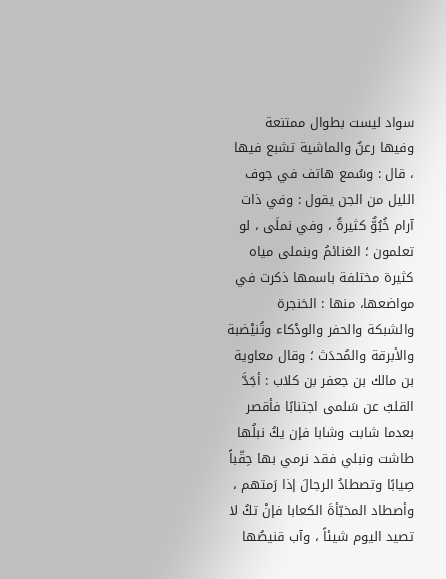سواد ليست بطوال ممتنعة وفيها رعنٌ والماشية تشبع فيها ، قال : وسُمع هاتف في جوف الليل من الجن يقول : وفي ذات آرام خُبُوٌّ كثيرةٌ ، وفي نملَى ، لو تعلمون ؛ الغنائمُ وبنملی مياه كثيرة مختلفة باسمها ذكرت في مواضعها، منها : الخنجرة والشبكة والحفر والودْكاء وتُنيْضبة والأبرقة والمُحدَث ؛ وقال معاوية بن مالك بن جعفر بن كلاب : أجَدَّ القلبُ عن سَلمى اجتنابًا فأقصر بعدما شابت وشابا فإن يكُ نبلُها طاشت ونبلي فقد نرمي بها حِقّباً صِيابًا وتصطادُ الرجالَ إذا رَمتهم ، وأصطاد المخبّأةَ الكعابا فإنْ تكُ لا تصيد اليوم شيئاً ، وآب قنيصُها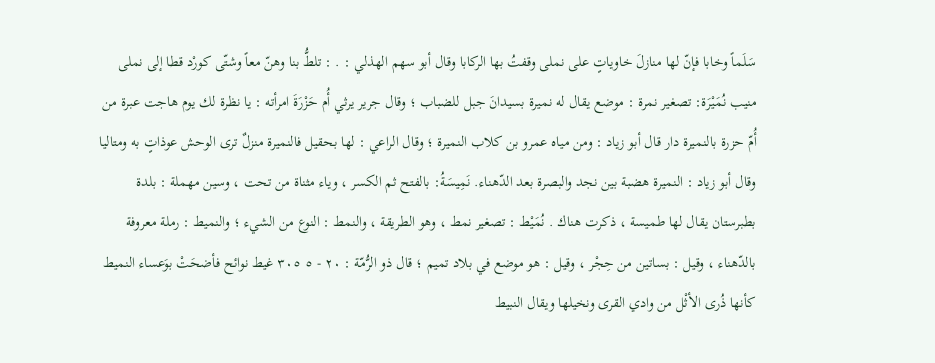سَلَماً وخابا فإنّ لها منازلَ خاوياتٍ على نملى وقفتُ بها الركابا وقال أبو سهم الهذلي : . : تلطُّ بنا وهنّ معاً وشتّى كورْد قطا إلى نملى منيب نُمَيْرَة: تصغير نمرة : موضع يقال له نميرة بسيدانَ جبل للضباب ؛ وقال جرير يرثي أُم حَزْرَةَ امرأته : يا نظرة لك يوم هاجت عبرة من أُمّ حزرة بالنميرة دار قال أبو زياد : ومن مياه عمرو بن كلاب النميرة ؛ وقال الراعي : لها بحقيل فالنميرة منزلٌ ترى الوحش عوذاتٍ به ومتاليا وقال أبو زياد : النميرة هضبة بين نجد والبصرة بعد الدّهناء. نَمِيسَةُ: بالفتح ثم الكسر ، وياء مثناة من تحت ، وسين مهملة : بلدة بطبرستان يقال لها طميسة ، ذكرت هناك . نُمَيْط : تصغير نمط ، وهو الطريقة ، والنمط : النوع من الشيء ؛ والنميط : رملة معروفة بالدّهناء ، وقيل : بساتين من حِجْر ، وقيل : هو موضع في بلاد تميم ؛ قال ذو الرُّمّة : ٢٠ - ٥ ٣٠٥ غيط نوائح فأضحَتْ بوَعساء النميط كأنها ذُرى الأثْل من وادي القرى ونخيلها ويقال النبيط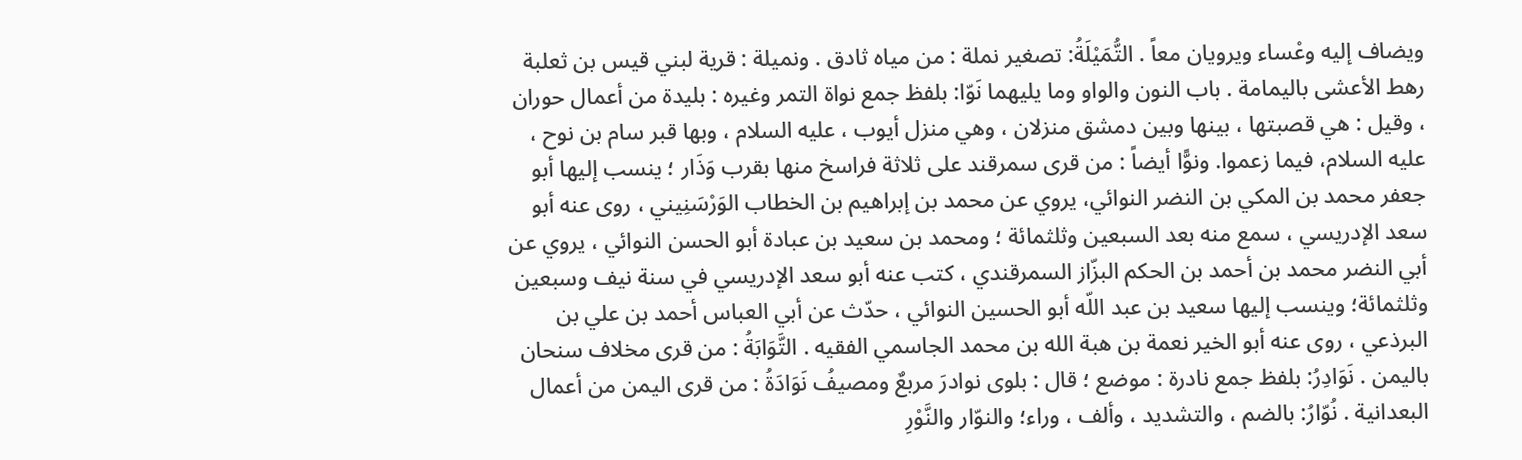ويضاف إليه وعْساء ويرويان معاً . التُّمَيْلَةُ: تصغير نملة : من مياه ثادق . ونميلة : قرية لبني قيس بن ثعلبة رهط الأعشى باليمامة . باب النون والواو وما يليهما نَوّا: بلفظ جمع نواة التمر وغيره : بليدة من أعمال حوران ، وقيل : هي قصبتها ، بينها وبين دمشق منزلان ، وهي منزل أيوب ، عليه السلام ، وبها قبر سام بن نوح ، عليه السلام، فيما زعموا. ونوًّا أيضاً : من قرى سمرقند على ثلاثة فراسخ منها بقرب وَذَار ؛ ينسب إليها أبو جعفر محمد بن المكي بن النضر النوائي، يروي عن محمد بن إبراهيم بن الخطاب الوَرْسَنِيني ، روى عنه أبو سعد الإدريسي ، سمع منه بعد السبعين وثلثمائة ؛ ومحمد بن سعيد بن عبادة أبو الحسن النوائي ، يروي عن أبي النضر محمد بن أحمد بن الحكم البزّاز السمرقندي ، كتب عنه أبو سعد الإدريسي في سنة نيف وسبعين وثلثمائة؛ وينسب إليها سعيد بن عبد اللّه أبو الحسين النوائي ، حدّث عن أبي العباس أحمد بن علي بن البرذعي ، روى عنه أبو الخير نعمة بن هبة الله بن محمد الجاسمي الفقيه . التَّوَابَةُ : من قرى مخلاف سنحان باليمن . نَوَادِرُ: بلفظ جمع نادرة : موضع ؛ قال : بلوى نوادرَ مربعٌ ومصيفُ نَوَادَةُ : من قرى اليمن من أعمال البعدانية . نُوّارُ: بالضم ، والتشديد ، وألف ، وراء؛ والنوّار والنَّوْرِ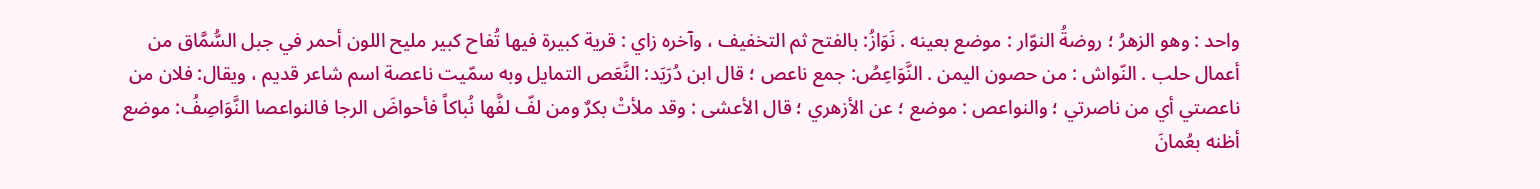واحد : وهو الزهرُ ؛ روضةُ النوّار : موضع بعينه . نَوَازُ: بالفتح ثم التخفيف ، وآخره زاي : قرية كبيرة فيها تُفاح كبير مليح اللون أحمر في جبل السُّمَّاق من أعمال حلب . النّواش : من حصون اليمن . النَّوَاعِصُ: جمع ناعص ؛ قال ابن دُرَيَد: النَّعَص التمايل وبه سمّيت ناعصة اسم شاعر قديم ، ويقال: فلان من ناعصتي أي من ناصرتي ؛ والنواعص : موضع ؛ عن الأزهري ؛ قال الأعشى : وقد ملأتْ بكرٌ ومن لفّ لفَّها نُباكاً فأحواضَ الرجا فالنواعصا النَّوَاصِفُ: موضع أظنه بعُمانَ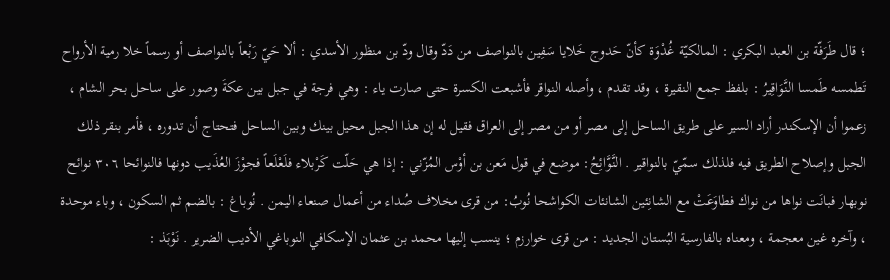؛ قال طَرَفّة بن العبد البكري : المالكيّة غُدْوَة كأنّ حَدوج خَلايا سَفِين بالنواصف من دَدّ وقال ودّ بن منظور الأسدي : ألا حَيّ رَبْعاً بالنواصف أو رسماً خلا رمية الأرواح تَطمسه طَمسا النَّوَاقِيرُ : بلفظ جمع النقيرة ، وقد تقدم ، وأصله النواقر فأشبعت الكسرة حتى صارت ياء : وهي فرجة في جبل بين عكةَ وصور على ساحل بحر الشام ، زعموا أن الإسكندر أراد السير على طريق الساحل إلى مصر أو من مصر إلى العراق فقيل له إن هذا الجبل محيل بينك وبين الساحل فتحتاج أن تدوره ، فأمر بنقر ذلك الجبل وإصلاح الطريق فيه فلذلك سمّيّ بالنواقير . النَّوَّائِحُ: موضع في قول مَعن بن أوْس المُزّني : إذا هي حَلّت كَرْبلاء فلَعْلَعاً فجوْزَ العُذَيب دونها فالنوائحا ٣٠٦ نوائح نوبهار فبانَت نواها من نواك فطاوَعَتْ مع الشانِئين الشانئات الكواشحا نُوبُ: من قرى مخلاف صُداء من أعمال صنعاء اليمن . نُوباغ : بالضم ثم السكون ، وباء موحدة ، وآخره غين معجمة ، ومعناه بالفارسية البُستان الجديد : من قرى خوارزم ؛ ينسب إليها محمد بن عثمان الإسكافي النوباغي الأديب الضرير . نَوْبَذ :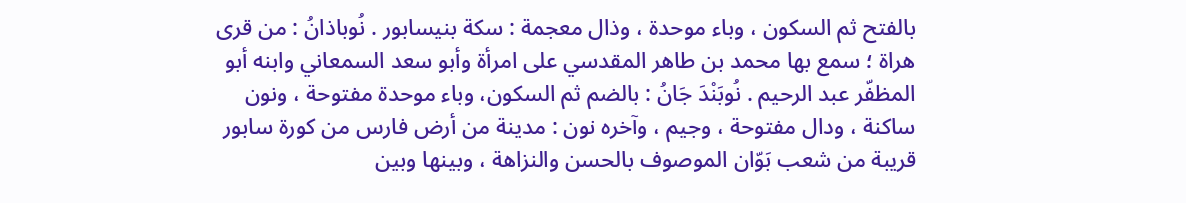بالفتح ثم السكون ، وباء موحدة ، وذال معجمة : سكة بنيسابور . نُوباذانُ : من قرى هراة ؛ سمع بها محمد بن طاهر المقدسي على امرأة وأبو سعد السمعاني وابنه أبو المظفّر عبد الرحيم . نُوبَنْدَ جَانُ : بالضم ثم السكون، وباء موحدة مفتوحة ، ونون ساكنة ، ودال مفتوحة ، وجيم ، وآخره نون : مدينة من أرض فارس من كورة سابور قريبة من شعب بَوّان الموصوف بالحسن والنزاهة ، وبينها وبين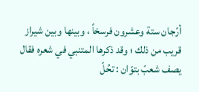أرّجان ستة وعشرون فرسخاً ، وبينها وبين شيراز قريب من ذلك ؛ وقد ذكرها المتنبي في شعره فقال يصف شعبّ بتوّان : تحُلّ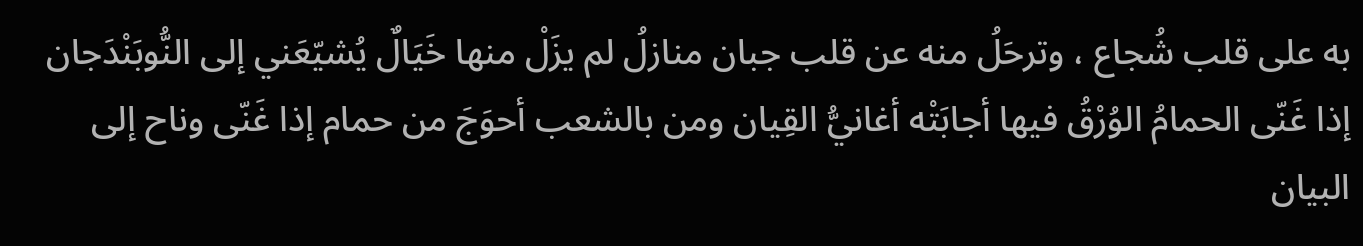به على قلب شُجاع ، وترحَلُ منه عن قلب جبان منازلُ لم يزَلْ منها خَيَالٌ يُشيّعَني إلى النُّوبَنْدَجان إذا غَنّى الحمامُ الوُرْقُ فيها أجابَتْه أغانيُّ القِيان ومن بالشعب أحوَجَ من حمام إذا غَنّى وناح إلى البيان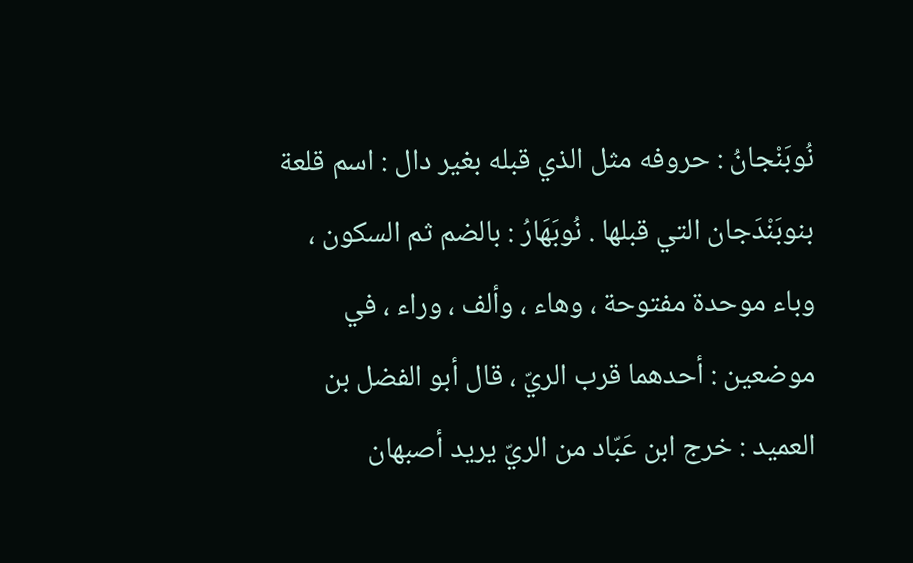نُوبَنْجانُ : حروفه مثل الذي قبله بغير دال : اسم قلعة بنوبَنْدَجان التي قبلها . نُوبَهَارُ : بالضم ثم السكون ، وباء موحدة مفتوحة ، وهاء ، وألف ، وراء ، في موضعين : أحدهما قرب الريّ ، قال أبو الفضل بن العميد : خرج ابن عَبّاد من الريّ يريد أصبهان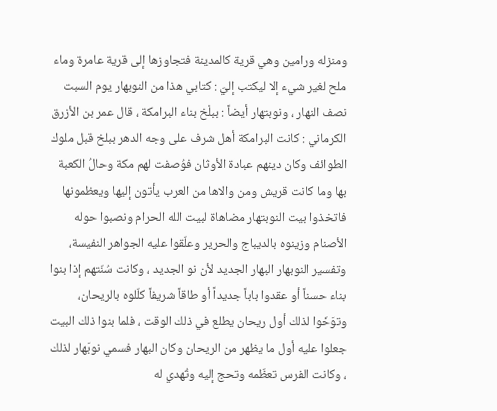ومنزله ورامين وهي قرية كالمدينة فتجاوزها إلى قرية عامرة وماء ملح لغير شيء إلا ليكتب إليّ : كتابي هذا من النوبهار يوم السبت نصف النهار ، ونوبتهار أيضاً : ببلْخ بناء البرامكة ، قال عمر بن الأزرق الكرماني : كانت البرامكة أهل شرف على وجه الدهر ببلخ قبل ملوك الطوائف وكان دينهم عبادة الأوثان فوُصفت لهم مكة وحالُ الكعبة بها وما كانت قريش ومن والاها من العرب يأتون إليها ويعظمونها فاتخذوا بيت النوبتهار مضاهاة لبيت الله الحرام ونصبوا حوله الأصنام وزينوه بالديباج والحرير وعلّقوا عليه الجواهر النفيسة، وتفسير النوبهار البهار الجديد لأن نو الجديد ، وكانت سُنّتهم إذا بنوا بناء حسناً أو عقدوا باباً جديداً أو طاقاً شريفاً كلّلوه بالريحان، وتوَخّوا لذلك أول ريحان يطلع في ذلك الوقت ، فلما بنوا ذلك البيت جعلوا عليه أول ما يظهر من الريحان وكان البهار فسمي نوبَهار لذلك ، وكانت الفرس تعظّمه وتحج إليه وتُهدي له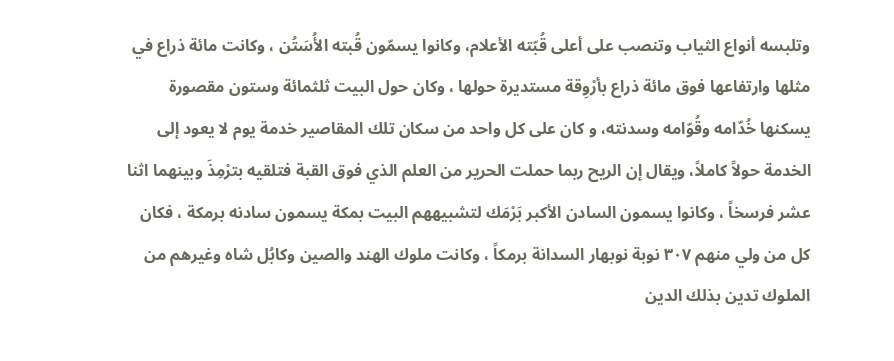وتلبسه أنواع الثياب وتنصب على أعلى قُبّته الأعلام، وكانوا يسمّون قُبته الأُسَتُن ، وكانت مائة ذراع في مثلها وارتفاعها فوق مائة ذراع بأرْوِقة مستديرة حولها ، وكان حول البيت ثلثمائة وستون مقصورة يسكنها خُدّامه وقُوّامه وسدنته، و کان على كل واحد من سكان تلك المقاصير خدمة يوم لا يعود إلى الخدمة حولاً كاملاً، ويقال إن الريح ربما حملت الحرير من العلم الذي فوق القبة فتلقيه بترْمِذَ وبينهما اثنا عشر فرسخاً ، وكانوا يسمون السادن الأكبر بَرْمَك لتشبيههم البيت بمكة يسمون سادنه برمكة ، فكان كل من ولي منهم ٣٠٧ نوبة نوبهار السدانة برمكاً ، وكانت ملوك الهند والصين وكابُل شاه وغيرهم من الملوك تدين بذلك الدين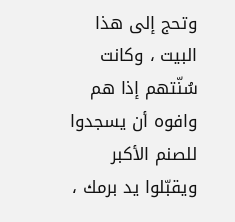وتحج إلى هذا البيت ، وكانت سُنّتهم إذا هم وافوه أن يسجدوا للصنم الأكبر ويقبّلوا يد برمك ،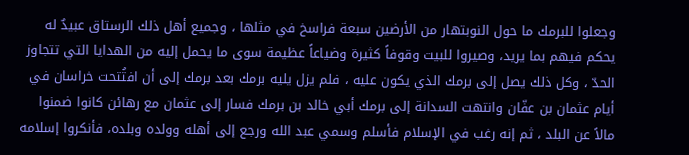وجعلوا للبرمك ما حول النوبتهار من الأرضين سبعة فراسخ في مثلها ، وجميع أهل ذلك الرستاق عبيدٌ له يحكم فيهم بما يريد، وصيروا للبيت وقوفاً كثيرة وضياعاً عظيمة سوى ما يحمل إليه من الهدايا التي تتجاوز الحدّ ، وكل ذلك يصل إلى برمك الذي يكون عليه ، فلم يزل يليه برمك بعد برمك إلى أن افتُتحت خراسان في أيام عثمان بن عفّان وانتهت السدانة إلى برمك أبي خالد بن برمك فسار إلى عثمان مع رهائن كانوا ضمنوا مالاً عن البلد ، ثم إنه رغب في الإسلام فأسلم وسمي عبد الله ورجع إلى أهله وولده وبلده، فأنكروا إسلامه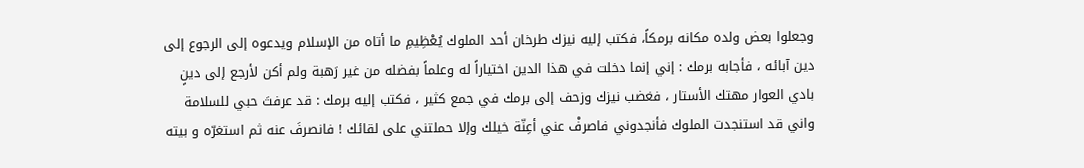وجعلوا بعض ولده مكانه برمكاً، فكتب إليه نيزك طرخان أحد الملوك يُعْظِيمِ ما أتاه من الإسلام ويدعوه إلى الرجوع إلى دين آبائه ، فأجابه برمك : إني إنما دخلت في هذا الدين اختياراً له وعلماً بفضله من غير رَهبة ولم أكن لأرجع إلى دينٍ بادي العوار مهتك الأستار ، فغضب نيزك وزحف إلى برمك في جمع كثير ، فكتب إليه برمك : قد عرفتَ حبي للسلامة واني قد استنجدت الملوك فأنجدوني فاصرفْ عني أعِنّة خيلك وإلا حملتني على لقائك ! فانصرفَ عنه ثم استغرّه و بيته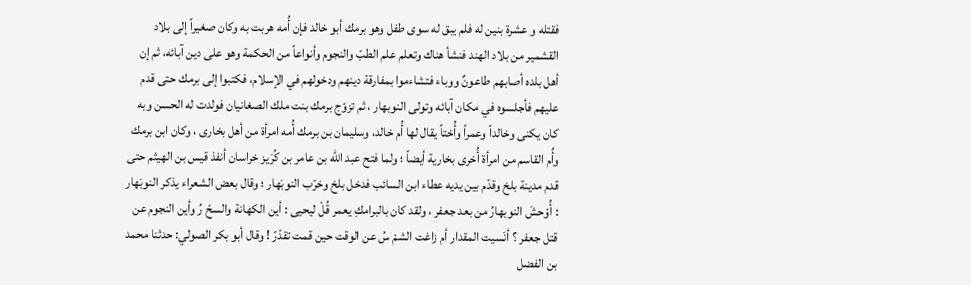فقتله و عشرة بنین له فلم يبق له سوى طفل وهو برمك أبو خالد فإن أُمه هربت به وكان صغيراً إلى بلاد القشمير من بلاد الهند فنشأ هناك وتعلم علم الطبّ والنجوم وأنواعاً من الحكمة وهو على دين آبائه، ثم إن أهل بلده أصابهم طاعونٌ ووباء فتشاءموا بمفارقة دينهم ودخولهم في الإسلام، فكتبوا إلى برمك حتى قدم عليهم فأجلسوه في مكان آبائه وتولى النوبهار ، ثم تزوّج برمك بنت ملك الصغانيان فولدت له الحسن وبه كان يكنى وخالداً وعمراً وأُختاً يقال لها أُم خالد، وسليمان بن برمك أُمه امرأة من أهل بخارى ، وكان ابن برمك وأُم القاسم من امرأة أُخرى بخارية أيضاً ؛ ولما فتح عبد الله بن عامر بن كُرَيز خراسان أنفذ قيس بن الهيثم حتى قدم مدينة بلخ وقدّم بين يديه عطاء ابن السائب فدخل بلخ وخرّب النوبَهار ؛ وقال بعض الشعراء يذكر النوبَهار : أُوْحشَ النوبهارُ من بعد جعفر ، ولقد كان بالبرامكِ يعمر قُلْ ليحيى : أين الكهانة والسحْ رُ وأين النجوم عن قتل جعفر ؟ أنَسيت المقدار أم زاغت الشمْ سُ عن الوقت حين قمت تقدّرً ! وقال أبو بكر الصولي: حدثنا محمد بن الفضل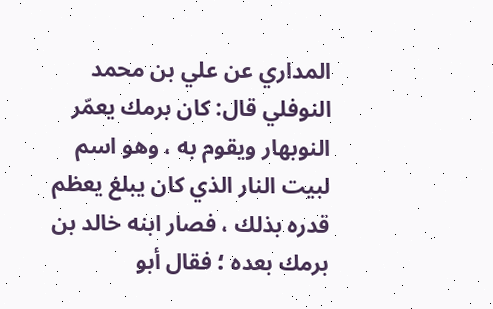المداري عن علي بن محمد النوفلي قال: كان برمك يعمّر النوبهار ويقوم به ، وهو اسم لبيت النار الذي كان يبلغ يعظم قدره بذلك ، فصار ابنه خالد بن برمك بعده ؛ فقال أبو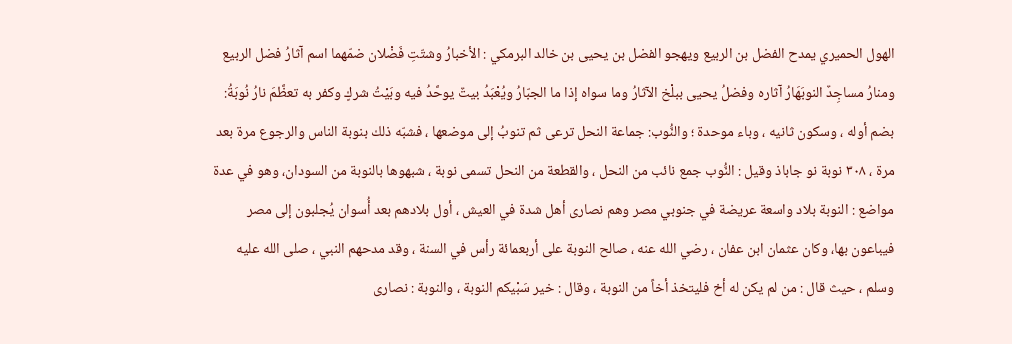الهول الحميري يمدح الفضل بن الربيع ويهجو الفضل بن يحيى بن خالد البرمكي : الأخبارُ وشتّتِ فَضْلان ضمّهما اسم آثارُ فضل الربيع ومنارُ مساجِدٌ النوبَهَارُ آثاره وفضلُ يحيى ببلْخ الآثارُ وما سواه إذا ما الجبّارُ ويُعْبَدُ بيتٌ يوحَّدُ فيه وبَيْتُ شركٍ وكفر به تعظَّمَ نارُ نُوبَةُ: بضم أوله ، وسكون ثانيه ، وباء موحدة ؛ والنُّوب: جماعة النحل ترعى ثم تنوبُ إلى موضعها ، فشبّه ذلك بنوبة الناس والرجوع مرة بعد مرة ، ٣٠٨ نوبة نو جاباذ وقيل : النُّوب جمع نائب من النحل ، والقطعة من النحل تسمى نوبة ، شبهوها بالنوبة من السودان، وهو في عدة مواضع : النوبة بلاد واسعة عريضة في جنوبي مصر وهم نصارى أهل شدة في العيش ، أول بلادهم بعد أُسوان يُجلبون إلى مصر فيباعون بها، وكان عثمان ابن عفان ، رضي الله عنه ، صالح النوبة على أربعمائة رأس في السنة ، وقد مدحهم النبي ، صلى الله عليه وسلم ، حيث قال : من لم يكن له أخ فليتخذ أخاً من النوبة ، وقال : خير سَبْيكم النوبة ، والنوبة : نصارى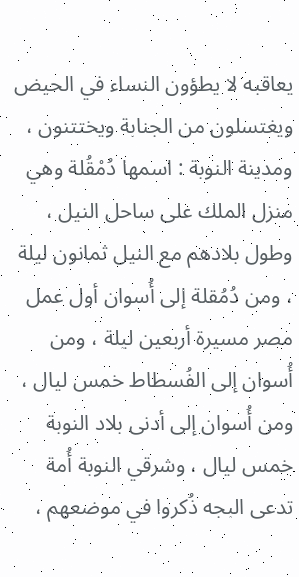يعاقبه لا يطؤون النساء في الحيض ويغتسلون من الجنابة ويختتنون ، ومدينة النوبة : اسمها دُمْقُلة وهي منزل الملك على ساحل النيل ، وطول بلادهم مع النيل ثمانون ليلة ، ومن دُمُقلة إلى أُسوان أول عمل مصر مسيرة أربعين ليلة ، ومن أُسوان إلى الفُسطاط خمس ليال ، ومن أُسوان إلى أدنى بلاد النوبة خمس ليال ، وشرقي النوبة أُمة تدعى البجه ذُكروا في موضعهم ،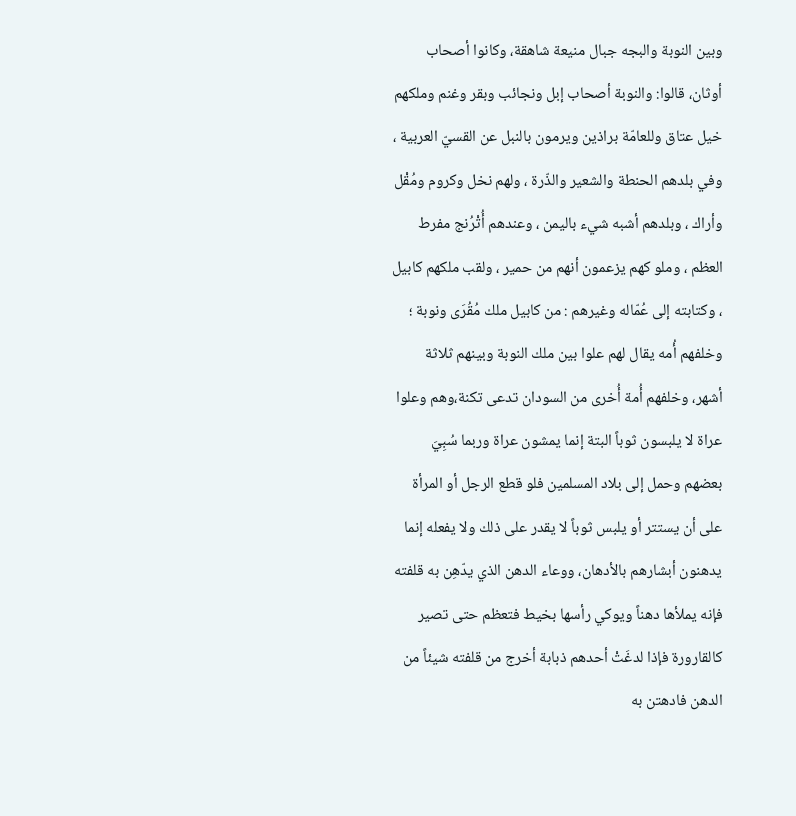وبين النوبة والبجه جبال منيعة شاهقة، وكانوا أصحاب أوثان، قالوا: والنوبة أصحاب إبل ونجائب وبقر وغنم وملكهم خيل عتاق وللعامّة براذين ويرمون بالنبل عن القسيّ العربية ، وفي بلدهم الحنطة والشعير والذّرة ، ولهم نخل وكروم ومُقْل وأراك ، وبلدهم أشبه شيء باليمن ، وعندهم أُتْرُنج مفرط العظم ، وملو کھم يزعمون أنهم من حمیر ، ولقب ملكهم كابيل ، وكتابته إلى عُمّاله وغيرهم : من كابيل ملك مُقُرَى ونوبة ؛ وخلفهم أُمه يقال لهم علوا بين ملك النوبة وبينهم ثلاثة أشهر، وخلفهم أُمة أُخرى من السودان تدعى تكنة،وهم وعلوا عراة لا يلبسون ثوباً البتة إنما يمشون عراة وربما سُبِيَ بعضهم وحمل إلى بلاد المسلمين فلو قطع الرجل أو المرأة على أن يستتر أو يلبس ثوباً لا يقدر على ذلك ولا يفعله إنما يدهنون أبشارهم بالأدهان، ووعاء الدهن الذي يدّهِن به قلفته فإنه يملأها دهناً ويوكي رأسها بخيط فتعظم حتى تصير كالقارورة فإذا لدغَتْ أحدهم ذبابة أخرج من قلفته شيئاً من الدهن فادهتن به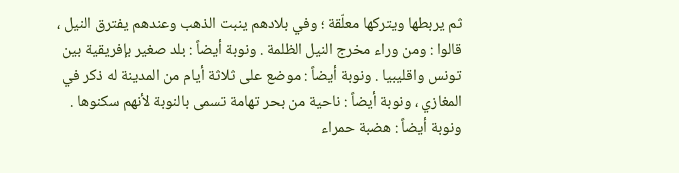ثم يربطها ويتركها معلّقة ؛ وفي بلادهم ينبت الذهب وعندهم يفترق النيل ، قالوا : ومن وراء مخرج النيل الظلمة . ونوبة أيضاً : بلد صغير بإفريقية بين تونس واقليبيا . ونوبة أيضاً : موضع على ثلاثة أيام من المدينة له ذكر في المغازي ، ونوبة أيضاً : ناحية من بحر تهامة تسمى بالنوبة لأنهم سكنوها . ونوبة أيضاً : هضبة حمراء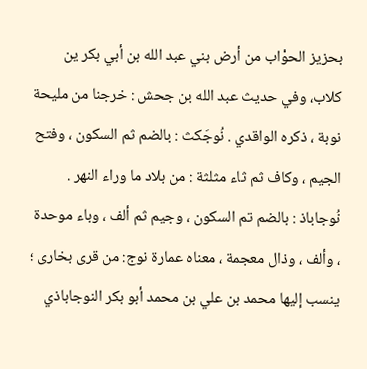بحزيز الحوْاب من أرض بني عبد الله بن أبي بکر ین کلاب، وفي حديث عبد الله بن جحش : خرجنا من مليحة نوبة ، ذكره الواقدي . نُوجَكث : بالضم ثم السكون ، وفتح الجيم ، وکاف ثم ثاء مثلثة : من بلاد ما وراء النهر . نُوجاباذ : بالضم تم السكون ، وجيم ثم ألف ، وباء موحدة ، وألف ، وذال معجمة ، معناه عمارة نوج: من قرى بخارى ؛ ينسب إليها محمد بن علي بن محمد أبو بكر النوجاباذي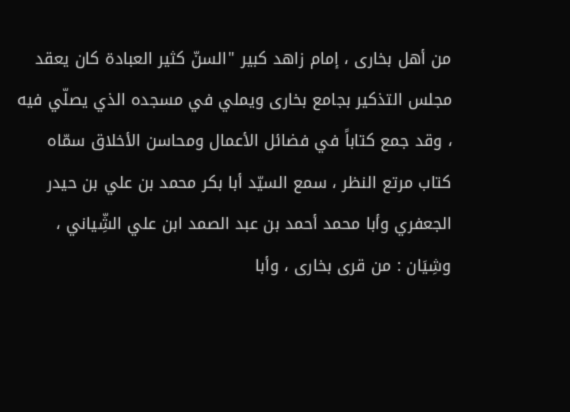من أهل بخاری ، إمام زاهد كبير "السنّ كثير العبادة كان يعقد مجلس التذكير بجامع بخارى ويملي في مسجده الذي يصلّي فيه ، وقد جمع كتاباً في فضائل الأعمال ومحاسن الأخلاق سمّاه كتاب مرتع النظر ، سمع السيّد أبا بكر محمد بن علي بن حيدر الجعفري وأبا محمد أحمد بن عبد الصمد ابن علي الشِّياني ، وشِيَان : من قرى بخارى ، وأبا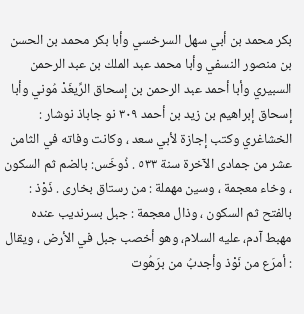بكر محمد بن أبي سهل السرخسي وأبا بكر محمد بن الحسن بن منصور النسفي وأبا محمد عبد الملك بن عبد الرحمن السبيري وأبا أحمد عبد الرحمن بن إسحاق الرِّيغَدْ مُوني وأبا إسحاق إبراهيم بن زيد بن أحمد ٣٠٩ نو جاباذ نوشار : الخشاغري وكتب إجازة لأبي سعد ، وكانت وفاته في الثامن عشر من جمادى الآخرة سنة ٥٣٣ . ذُوخَس: بالضم ثم السكون ، وخاء معجمة ، وسين مهملة : من رستاق بخارى . ذَوْذ : بالفتح ثم السكون ، وذال معجمة : جبل بسرنديب عنده مهبط آدم، عليه السلام، وهو أخصب جبل في الأرض ، ويقال : أمرَع من نَوْذ وأجدبُ من برَهُوت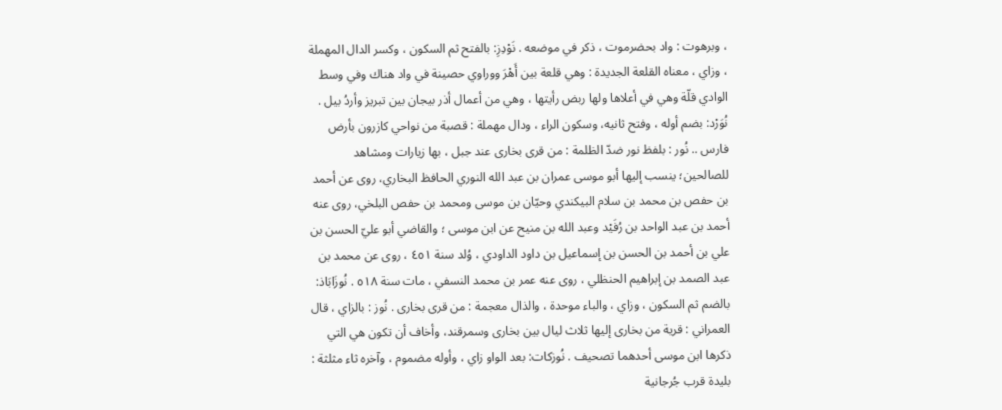، وبرهوت : واد بحضرموت ، ذكر في موضعه . نَوْدِزِ: بالفتح ثم السكون ، وكسر الدال المهملة ، وزاي ، معناه القلعة الجديدة : وهي قلعة بين أَهْرَ ووراوي حصينة في واد هناك وفي وسط الوادي قلّة وهي في أعلاها ولها ربض رأيتها ، وهي من أعمال أذر بيجان بين تبريز وأردُ بيل . نُوَرْد: بضم أوله ، وفتح ثانيه، وسكون الراء ، ودال مهملة : قصبة من نواحي کازرون بأرض فارس .. نُور : بلفظ نور ضدّ الظلمة : من قرى بخارى عند جبل ، بها زيارات ومشاهد للصالحين؛ ينسب إليها أبو موسى عمران بن عبد الله النوري الحافظ البخاري، روی عن أحمد بن حفص بن محمد بن سلام البیکندي وحیّان بن موسى ومحمد بن حفص البلخي، روى عنه أحمد بن عبد الواحد بن رُفَيْد وعبد الله بن منيح عن ابن موسى ؛ والقاضي أبو عليّ الحسن بن علي بن أحمد بن الحسن بن إسماعيل بن داود الداودي ، وُلد سنة ٤٥١ ، روى عن محمد بن عبد الصمد بن إبراهيم الحنظلي ، روى عنه عمر بن محمد النسفي ، مات سنة ٥١٨ . نُوزَابَاذ: بالضم ثم السكون ، وزاي ، والباء موحدة ، والذال معجمة : من قرى بخارى . نُوز : بالزاي ، قال العمراني : قرية من بخارى إليها ثلاث ليال بين بخارى وسمرقند، وأخاف أن تكون هي التي ذكرها ابن موسى أحدهما تصحيف . نُوزكات: بعد الواو زاي ، وأوله مضموم ، وآخره ثاء مثلثة : بليدة قرب جُرجانية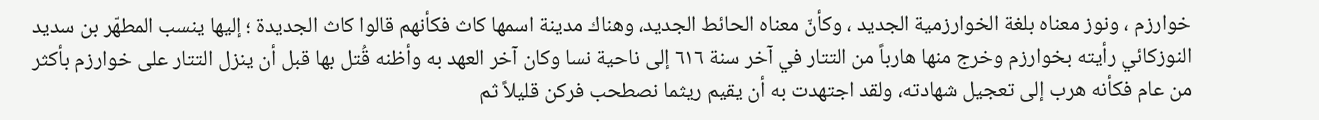خوارزم ، ونوز معناه بلغة الخوارزمية الجديد ، وكأنّ معناه الحائط الجديد، وهناك مدينة اسمها كاث فكأنهم قالوا كاث الجديدة ؛ إليها ينسب المطهّر بن سديد النوزكائي رأيته بخوارزم وخرج منها هارباً من التتار في آخر سنة ٦١٦ إلى ناحية نسا وكان آخر العهد به وأظنه قُتل بها قبل أن ينزل التتار على خوارزم بأكثر من عام فكأنه هرب إلى تعجيل شهادته، ولقد اجتهدت به أن يقيم ريثما نصطحب فركن قليلاً ثم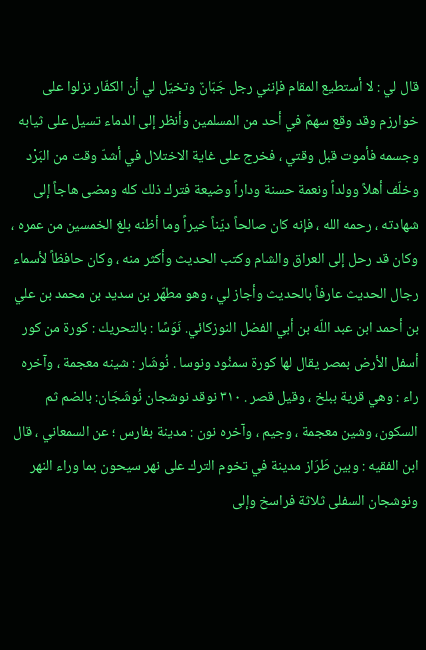قال لي : لا أستطيع المقام فإنني رجل جَبّانٌ وتخيّل لي أن الكفّار نزلوا على خوارزم وقد وقع سهمٌ في أحد من المسلمين وأنظر إلى الدماء تسيل على ثيابه وجسمه فأموت قبل وقتي ، فخرج على غاية الاختلال في أشدّ وقت من البَرْد وخلّف أهلاً وولداً ونعمة حسنة وداراً وضيعة فترك ذلك كله ومضى هاجاً إلى شهادته ، رحمه الله ، فإنه كان صالحاً ديّناً خيراً وما أظنه بلغ الخمسين من عمره ، وكان قد رحل إلى العراق والشام وكتب الحديث وأكثر منه ، وكان حافظاً لأسماء رجال الحديث عارفاً بالحديث وأجاز لي ، وهو مطهّر بن سديد بن محمد بن علي بن أحمد ابن عبد اللّه بن أبي الفضل النوزكائي. نَوَسًا : بالتحريك : كورة من كور أسفل الأرض بمصر يقال لها كورة سمنُود ونوسا . نُوشَار : شينه معجمة ، وآخره راء : وهي قرية ببلخ ، وقيل قصر . ٣١٠ نوقد نوشجان نُوشَجَان: بالضم ثم السكون، وشين معجمة ، وجيم ، وآخره نون : مدينة بفارس ؛ عن السمعاني ، قال ابن الفقيه : وبين طَرَاز مدينة في تخوم الترك على نهر سيحون بما وراء النهر ونوشجان السفلى ثلاثة فراسخ وإلى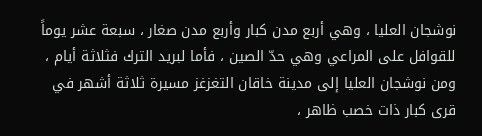نوشجان العليا ، وهي أربع مدن كبار وأربع مدن صغار ، سبعة عشر يوماً للقوافل على المراعي وهي حدّ الصين ، فأما لبريد الترك فثلاثة أيام ، ومن نوشجان العليا إلى مدينة خاقان التغزغز مسيرة ثلاثة أشهر في قرى كبار ذات خصب ظاهر ،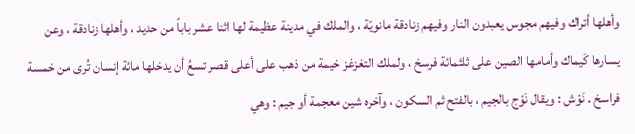وأهلها أتراك وفيهم مجوس يعبدون النار وفيهم زنادقة مانويّة ، والملك في مدينة عظيمة لها اثنا عشر باباً من حديد ، وأهلها زنادقة ، وعن يسارها كَيماك وأمامها الصين على ثلثمائة فرسخ ، ولملك التغزغز خيمة من ذهب على أعلى قصر تسعُ أن يدخلها مائة إنسان تُرى من خمسة فراسخ . نَوْش : ويقال نَوْج بالجيم ، بالفتح ثم السكون ، وآخره شين معجمة أو جيم : وهي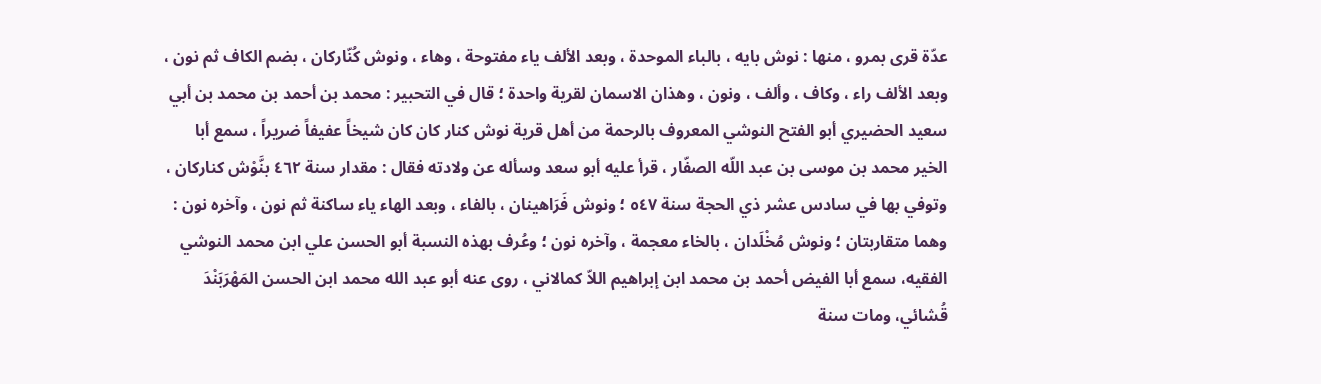عدّة قری بمرو ، منها : نوش بايه ، بالباء الموحدة ، وبعد الألف ياء مفتوحة ، وهاء ، ونوش كُنّاركان ، بضم الكاف ثم نون ، وبعد الألف راء ، وكاف ، وألف ، ونون ، وهذان الاسمان لقرية واحدة ؛ قال في التحبير : محمد بن أحمد بن محمد بن أبي سعيد الحضيري أبو الفتح النوشي المعروف بالرحمة من أهل قرية نوش كنار كان كان شيخاً عفيفاً ضريراً ، سمع أبا الخير محمد بن موسى بن عبد اللّه الصفّار ، قرأ عليه أبو سعد وسأله عن ولادته فقال : مقدار سنة ٤٦٢ بنَّوْش كناركان ، وتوفي بها في سادس عشر ذي الحجة سنة ٥٤٧ ؛ ونوش فَرَاهينان ، بالفاء ، وبعد الهاء ياء ساكنة ثم نون ، وآخره نون : وهما متقاربتان ؛ ونوش مُخْلَدان ، بالخاء معجمة ، وآخره نون ؛ وعُرف بهذه النسبة أبو الحسن علي ابن محمد النوشي الفقيه، سمع أبا الفيض أحمد بن محمد ابن إبراهيم اللاّ كمالاني ، روى عنه أبو عبد الله محمد ابن الحسن المَهْرَبَنْدَ قُشائي، ومات سنة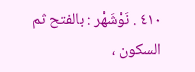٤١٠ . نَوْشَهْر : بالفتح ثم السكون ،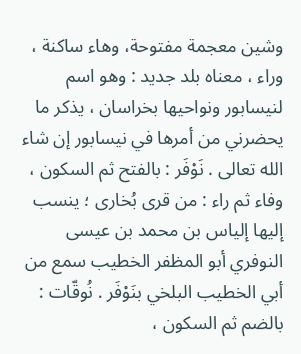وشين معجمة مفتوحة، وهاء ساكنة ، وراء ، معناه بلد جديد : وهو اسم لنيسابور ونواحيها بخراسان ، يذكر ما يحضرني من أمرها في نيسابور إن شاء الله تعالى . نَوْفَر : بالفتح ثم السكون ، وفاء ثم راء : من قرى بُخارى ؛ ينسب إليها إلياس بن محمد بن عيسى النوفري أبو المظفر الخطيب سمع من أبي الخطيب البلخي بنَوْفَر . نُوقّات : بالضم ثم السكون ،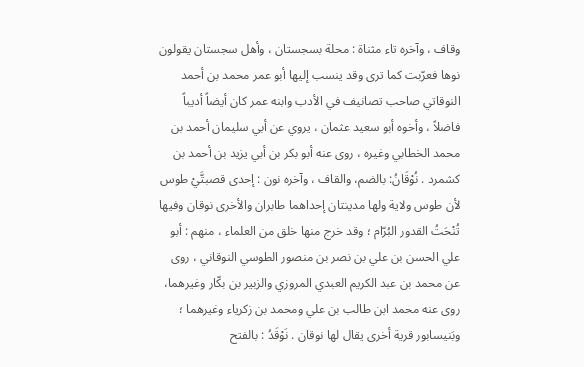وقاف ، وآخره تاء مثناة : محلة بسجستان ، وأهل سجستان يقولون نوها فعرّبت كما ترى وقد ينسب إليها أبو عمر محمد بن أحمد النوقاتي صاحب تصانيف في الأدب وابنه عمر كان أيضاً أديباً فاضلاً ، وأخوه أبو سعيد عثمان ، يروي عن أبي سليمان أحمد بن محمد الخطابي وغيره ، روى عنه أبو بكر بن أبي یزید بن أحمد بن کشمرد . نُوْقَانُ: بالضم، والقاف ، وآخره نون : إحدى قصبتَّيْ طوس لأن طوس ولاية ولها مدينتان إحداهما طابران والأخرى نوقان وفيها تُنْحَتُ القدور البُرّام ؛ وقد خرج منها خلق من العلماء ، منهم : أبو علي الحسن بن علي بن نصر بن منصور الطوسي النوقاني ، روى عن محمد بن عبد الكريم العبدي المروزي والزبير بن بكّار وغيرهما، روى عنه محمد ابن طالب بن علي ومحمد بن زكرياء وغيرهما ؛ وبَنيسابور قرية أخرى يقال لها نوقان . نَوْقَدُ : بالفتح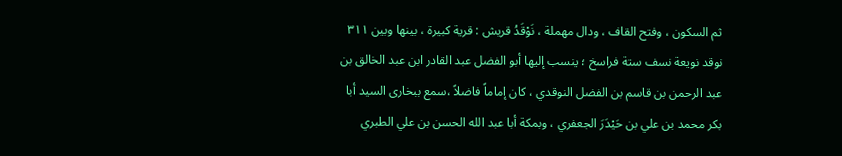ثم السكون ، وفتح القاف ، ودال مهملة ، نَوْقَدُ قريش : قرية كبيرة ، بينها وبين ٣١١ نوقد نويعة نسف ستة فراسخ ؛ ينسب إليها أبو الفضل عبد القادر ابن عبد الخالق بن عبد الرحمن بن قاسم بن الفضل النوقدي ، كان إماماً فاضلاً ،سمع ببخاری السيد أبا بكر محمد بن علي بن حَيْدَرَ الجعفري ، وبمكة أبا عبد الله الحسن بن علي الطبري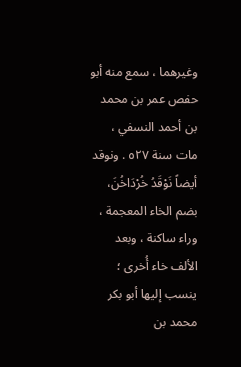وغيرهما ، سمع منه أبو حفص عمر بن محمد بن أحمد النسفي ، مات سنة ٥٢٧ . ونوقد أيضاً نَوْقَدُ خُرْدَاخُنَ، بضم الخاء المعجمة ، وراء ساكنة ، وبعد الألف خاء أُخرى ؛ ينسب إليها أبو بكر محمد بن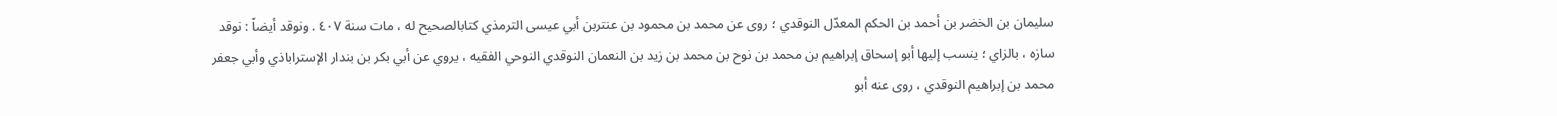سليمان بن الخضر بن أحمد بن الحكم المعدّل النوقدي ؛ روی عن محمد بن محمود بن عنتربن أبي عيسى الترمذي کتابالصحیح له ، مات سنة ٤٠٧ . ونوقد أيضاً : نوقد سازه ، بالزاي ؛ ينسب إليها أبو إسحاق إبراهيم بن محمد بن نوح بن محمد بن زيد بن النعمان النوقدي النوحي الفقيه ، يروي عن أبي بكر بن بندار الإستراباذي وأبي جعفر محمد بن إبراهيم النوقدي ، روى عنه أبو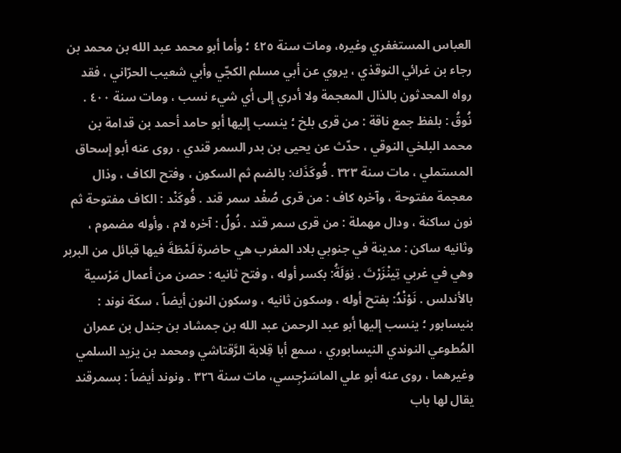العباس المستغفري وغيره، ومات سنة ٤٢٥ ؛ وأما أبو محمد عبد الله بن محمد بن رجاء بن غرائي النوقذي ، يروي عن أبي مسلم الكجّي وأبي شعيب الحرّاني ، فقد رواه المحدثون بالذال المعجمة ولا أدري إلى أي شيء نسب ، ومات سنة ٤٠٠ . نُوقُ : بلفظ جمع ناقة : من قرى بلخ ؛ ينسب إليها أبو حامد أحمد بن قدامة بن محمد البلخي النوقي ، حدّث عن يحيى بن بدر السمر قندي ، روى عنه أبو إسحاق المستملي ، مات سنة ٣٢٣ . فُوكَذَك: بالضم ثم السكون ، وفتح الكاف ، وذال معجمة مفتوحة ، وآخره كاف : من قرى صُغْد سمر قند . فُوكَنْد : الكاف مفتوحة ثم نون ساكنة ، ودال مهملة : من قری سمر قند . نُولُ : آخره لام ، وأوله مضموم ، وثانيه ساكن : مدينة في جنوبي بلاد المغرب هي حاضرة لَمْطَةَ فيها قبائل من البربر وهي في غربي تِينْزَرْتَ . نِوَلَةُ: بكسر أوله ، وفتح ثانيه : حصن من أعمال مَرْسية بالأندلس . نَوْنْدُ: بفتح أوله ، وسكون ثانيه ، وسكون النون أيضاً ، سكة نوند : بنيسابور ؛ ينسب إليها أبو عبد الرحمن عبد الله بن جمشاد بن جندل بن عمران المُطوعي النوندي النيسابوري ، سمع أبا قِلابة الرَّقتاشي ومحمد بن يزيد السلمي وغيرهما ، روى عنه أبو علي الماسَرْجِسي، مات سنة ٣٢٦ . ونوند أيضاً : بسمرقند يقال لها باب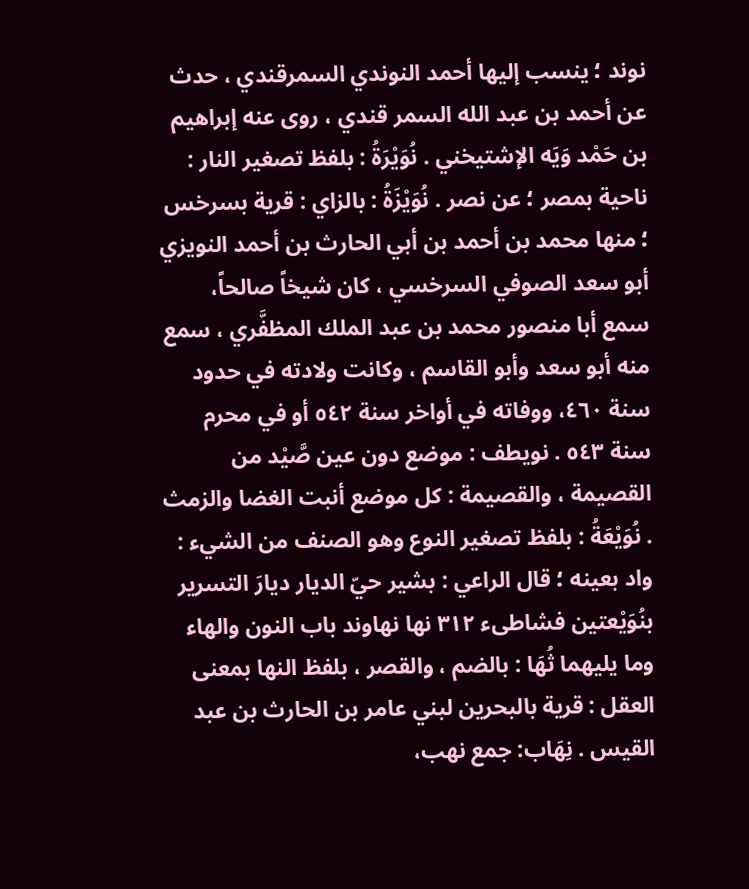نوند ؛ ينسب إليها أحمد النوندي السمرقندي ، حدث عن أحمد بن عبد الله السمر قندي ، روى عنه إبراهيم بن حَمْد وَيَه الإشتيخني . نُوَيْرَةُ : بلفظ تصغير النار : ناحية بمصر ؛ عن نصر . نُوَيْزَةُ : بالزاي : قرية بسرخس ؛ منها محمد بن أحمد بن أبي الحارث بن أحمد النويزي أبو سعد الصوفي السرخسي ، كان شيخاً صالحاً، سمع أبا منصور محمد بن عبد الملك المظفَّري ، سمع منه أبو سعد وأبو القاسم ، وكانت ولادته في حدود سنة ٤٦٠، ووفاته في أواخر سنة ٥٤٢ أو في محرم سنة ٥٤٣ . نويطف : موضع دون عين صَّيْد من القصيمة ، والقصيمة : كل موضع أنبت الغضا والزمث . نُوَيْعَةُ : بلفظ تصغير النوع وهو الصنف من الشيء : واد بعينه ؛ قال الراعي : بشیر حيّ الدیار ديارَ التسرير بنُوَيْعتين فشاطىء ٣١٢ نها نهاوند باب النون والهاء وما يليهما ثُهَا : بالضم ، والقصر ، بلفظ النها بمعنى العقل : قرية بالبحرين لبني عامر بن الحارث بن عبد القيس . نِهَاب: جمع نهب،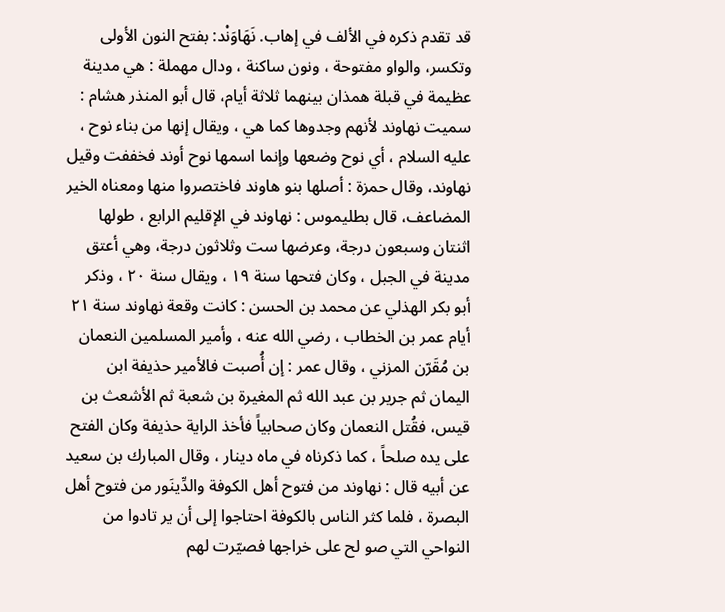قد تقدم ذكره في الألف في إهاب. نَهَاوَنْد: بفتح النون الأولى وتكسر، والواو مفتوحة ، ونون ساكنة ، ودال مهملة : هي مدينة عظيمة في قبلة همذان بينهما ثلاثة أيام، قال أبو المنذر هشام : سمیت نهاوند لأنهم وجدوها كما هي ، ويقال إنها من بناء نوح ، عليه السلام ، أي نوح وضعها وإنما اسمها نوح أوند فخففت وقيل نهاوند، وقال حمزة : أصلها بنو هاوند فاختصروا منها ومعناه الخير المضاعف، قال بطليموس : نهاوند في الإقليم الرابع ، طولها اثنتان وسبعون درجة، وعرضها ست وثلاثون درجة، وهي أعتق مدينة في الجبل ، وكان فتحها سنة ١٩ ، ويقال سنة ٢٠ ، وذكر أبو بكر الهذلي عن محمد بن الحسن : كانت وقعة نهاوند سنة ٢١ أيام عمر بن الخطاب ، رضي الله عنه ، وأمير المسلمين النعمان بن مُقَرّن المزني ، وقال عمر : إن أُصبت فالأمير حذيفة ابن اليمان ثم جرير بن عبد الله ثم المغيرة بن شعبة ثم الأشعث بن قيس، فقُتل النعمان وكان صحابياً فأخذ الراية حذيفة وكان الفتح على يده صلحاً ، كما ذكرناه في ماه دينار ، وقال المبارك بن سعيد عن أبيه قال : نهاوند من فتوح أهل الكوفة والدِّينَور من فتوح أهل البصرة ، فلما كثر الناس بالكوفة احتاجوا إلى أن ير تادوا من النواحي التي صو لح على خراجها فصیّرت لهم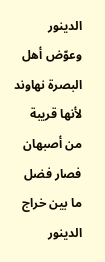الدينور وعوّض أهل البصرة نهاوند لأنها قريبة من أصبهان فصار فضل ما بين خراج الدینور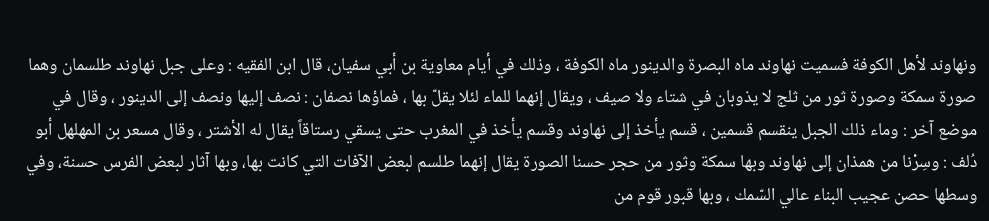ونهاوند لأهل الكوفة فسميت نهاوند ماه البصرة والدینور ماه الكوفة ، وذلك في أيام معاوية بن أبي سفيان، قال ابن الفقیه : وعلى جبل نهاوند طلسمان وهما صورة سمكة وصورة ثور من ثلج لا يذوبان في شتاء ولا صيف ، ويقال إنهما للماء لئلا يقلّ بها ، فماؤها نصفان : نصف إليها ونصف إلى الدينور ، وقال في موضع آخر : وماء ذلك الجبل ينقسم قسمين ، قسم يأخذ إلى نهاوند وقسم يأخذ في المغرب حتى يسقي رستاقاً يقال له الأشتر ، وقال مسعر بن المهلهل أبو دُلف : وسِرْنا من همذان إلی نهاوند وبها سمكة وثور من حجر حسنا الصورة يقال إنهما طلسم لبعض الآفات التي كانت بها، وبها آثار لبعض الفرس حسنة، وفي وسطها حصن عجيب البناء عالي السّمك ، وبها قبور قوم من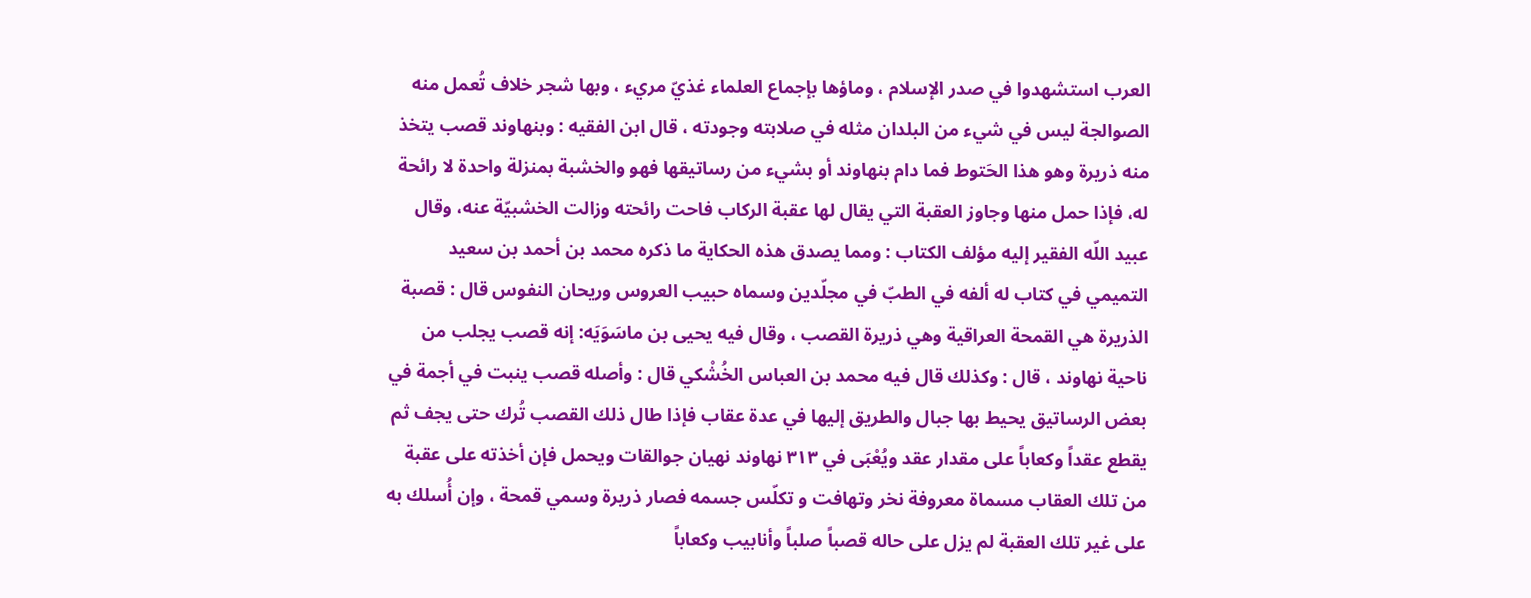العرب استشهدوا في صدر الإسلام ، وماؤها بإجماع العلماء غذيّ مريء ، وبها شجر خلاف تُعمل منه الصوالجة ليس في شيء من البلدان مثله في صلابته وجودته ، قال ابن الفقيه : وبنهاوند قصب يتخذ منه ذريرة وهو هذا الحَتوط فما دام بنهاوند أو بشيء من رساتيقها فهو والخشبة بمنزلة واحدة لا رائحة له، فإذا حمل منها وجاوز العقبة التي يقال لها عقبة الركاب فاحت رائحته وزالت الخشبيّة عنه، وقال عبيد اللّه الفقير إليه مؤلف الكتاب : ومما يصدق هذه الحكاية ما ذكره محمد بن أحمد بن سعيد التميمي في كتاب له ألفه في الطبّ في مجلّدين وسماه حبيب العروس وريحان النفوس قال : قصبة الذريرة هي القمحة العراقية وهي ذريرة القصب ، وقال فيه يحيى بن ماسَوَيَه: إنه قصب يجلب من ناحية نهاوند ، قال : وكذلك قال فيه محمد بن العباس الخُشْكي قال : وأصله قصب ينبت في أجمة في بعض الرساتيق يحيط بها جبال والطريق إليها في عدة عقاب فإذا طال ذلك القصب تُرك حتى يجف ثم يقطع عقداً وكعاباً على مقدار عقد ويُعْبَى في ٣١٣ نهاوند نهيان جوالقات ويحمل فإن أخذته على عقبة من تلك العقاب مسماة معروفة نخر وتهافت و تكلّس جسمه فصار ذريرة وسمي قمحة ، وإن أُسلك به على غير تلك العقبة لم يزل على حاله قصباً صلباً وأنابيب وكعاباً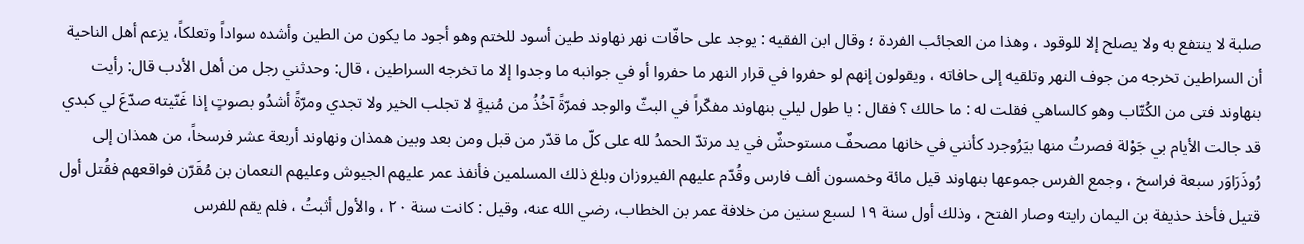صلبة لا ينتفع به ولا يصلح إلا للوقود ، وهذا من العجائب الفردة ؛ وقال ابن الفقيه : يوجد على حافّات نهر نهاوند طين أسود للختم وهو أجود ما يكون من الطين وأشده سواداً وتعلكاً، يزعم أهل الناحية أن السراطين تخرجه من جوف النهر وتلقيه إلى حافاته ، ويقولون إنهم لو حفروا في قرار النهر ما حفروا أو في جوانبه ما وجدوا إلا ما تخرجه السراطين ، قال: وحدثني رجل من أهل الأدب قال: رأيت بنهاوند فتى من الكُتّاب وهو كالساهي فقلت له : ما حالك ؟ فقال : يا طول ليلي بنهاوند مفكّراً في البثّ والوجد فمرّةً آخُذُ من مُنيةٍ لا تجلب الخير ولا تجدي ومرّةً أشدُو بصوتٍ إذا غَنّيته صدّعَ لي كبدي قد جالت الأيام بي جَوْلة فصرتُ منها بيَرُوجرد كأنني في خانها مصحفٌ مستوحشٌ في يد مرتدّ الحمدُ لله على كلّ ما قدّر من قبل ومن بعد وبين همذان ونهاوند أربعة عشر فرسخاً، من همذان إلى رُوذَرَاوَر سبعة فراسخ ، وجمع الفرس جموعها بنهاوند قيل مائة وخمسون ألف فارس وقُدّم عليهم الفيروزان وبلغ ذلك المسلمين فأنفذ عمر عليهم الجيوش وعليهم النعمان بن مُقَرّن فواقعهم فقُتل أول قتيل فأخذ حذيفة بن اليمان رايته وصار الفتح ، وذلك أول سنة ١٩ لسبع سنين من خلافة عمر بن الخطاب، رضي الله عنه، وقيل : كانت سنة ٢٠ ، والأول أثبتُ ، فلم يقم للفرس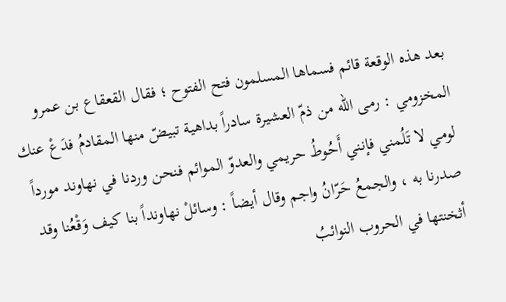بعد هذه الوقعة قائم فسماها المسلمون فتح الفتوح ؛ فقال القعقاع بن عمرو المخزومي : رمى اللّه من ذمّ العشيرة سادراً بداهية تبيضّ منها المقادمُ فدَعْ عنك لومي لا تَلُمني فإنني أَحُوطُ حريمي والعدوّ الموائم فنحن وردنا في نهاوند مورداً صدرنا به ، والجمعُ حَرّانُ واجم وقال أيضاً : وسائلْ نهاونداً بنا كيف وَقْعُنا وقد أثخنتها في الحروب النوائبُ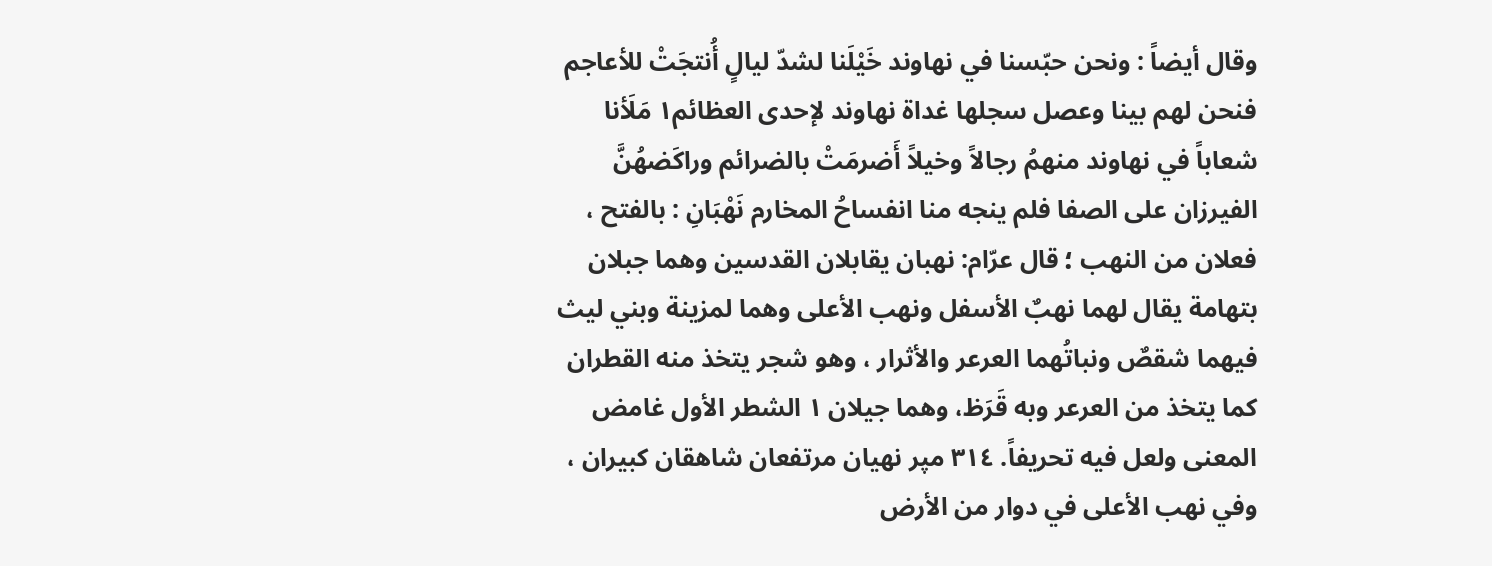وقال أيضاً : ونحن حبّسنا في نهاوند خَيْلَنا لشدّ ليالٍ أُنتجَتْ للأعاجم فنحن لهم بينا وعصل سجلها غداة نهاوند لإحدى العظائم١ مَلَأنا شعاباً في نهاوند منهمُ رجالاً وخيلاً أَضرمَتْ بالضرائم وراكَضهُنَّ الفيرزان على الصفا فلم ينجه منا انفساحُ المخارم نَهْبَانِ : بالفتح ، فعلان من النهب ؛ قال عرّام: نهبان يقابلان القدسين وهما جبلان بتهامة يقال لهما نهبٌ الأسفل ونهب الأعلى وهما لمزينة وبني ليث فيهما شقصٌ ونباتُهما العرعر والأثرار ، وهو شجر يتخذ منه القطران كما يتخذ من العرعر وبه قَرَظ، وهما جيلان ١ الشطر الأول غامض المعنى ولعل فيه تحريفاً. ٣١٤ مپر نهيان مرتفعان شاهقان کبیران ، وفي نهب الأعلى في دوار من الأرض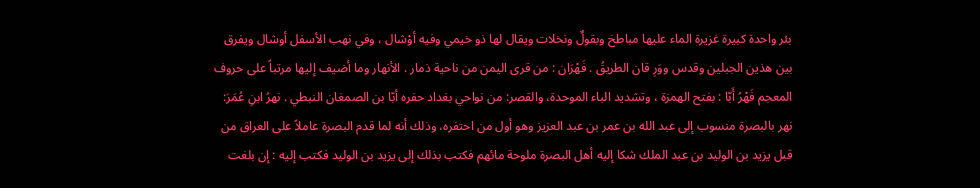بئر واحدة كبيرة غزيرة الماء عليها مباطخ وبقولٌ ونخلات ويقال لها ذو خيمي وفيه أوْشال ، وفي نهب الأسفل أوشال ويفرق بين هذين الجبلين وقدس ووَرِ قان الطريقُ . فَهْرَان : من قرى اليمن من ناحية ذمار . الأنهار وما أضيف إليها مرتباً على حروف المعجم فَهْرُ أَبّا : بفتح الهمزة ، وتشديد الباء الموحدة، والقصر: من نواحي بغداد حفره أبّا بن الصمغان النبطي . نهرُ ابنِ عُمَرَ: نهر بالبصرة منسوب إلى عبد الله بن عمر بن عبد العزيز وهو أول من احتفره، وذلك أنه لما قدم البصرة عاملاً على العراق من قبل يزيد بن الوليد بن عبد الملك شكا إليه أهل البصرة ملوحة مائهم فكتب بذلك إلى يزيد بن الوليد فكتب إليه : إن بلغت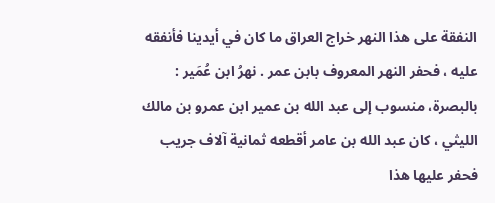النفقة على هذا النهر خراج العراق ما كان في أيدينا فأنفقه عليه ، فحفر النهر المعروف بابن عمر . نهرُ ابن عُمَير : بالبصرة، منسوب إلى عبد الله بن عمير ابن عمرو بن مالك الليثي ، كان عبد الله بن عامر أقطعه ثمانية آلاف جريب فحفر عليها هذا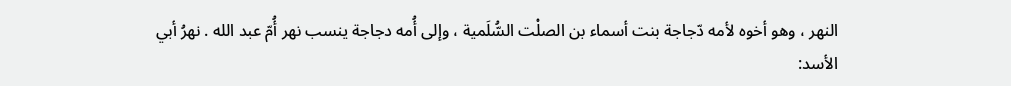النهر ، وهو أخوه لأمه دّجاجة بنت أسماء بن الصلْت السُّلَمية ، وإلى أُمه دجاجة ينسب نهر أُمّ عبد الله . نهرُ أبي الأسد: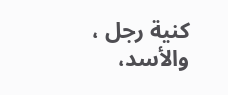كنية رجل ، والأسد،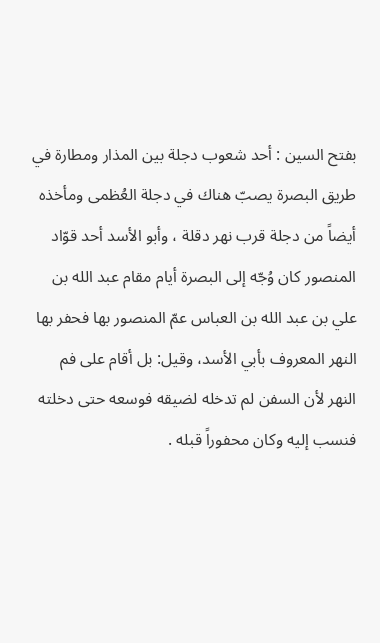بفتح السين : أحد شعوب دجلة بين المذار ومطارة في طريق البصرة يصبّ هناك في دجلة العُظمى ومأخذه أيضاً من دجلة قرب نهر دقلة ، وأبو الأسد أحد قوّاد المنصور كان وُجّه إلى البصرة أيام مقام عبد الله بن علي بن عبد الله بن العباس عمّ المنصور بها فحفر بها النهر المعروف بأبي الأسد، وقيل: بل أقام على فم النهر لأن السفن لم تدخله لضيقه فوسعه حتى دخلته فنسب إليه وكان محفوراً قبله .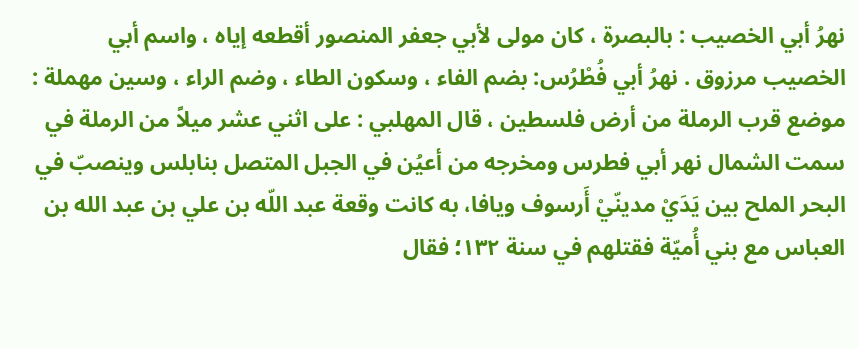نهرُ أبي الخصيب : بالبصرة ، كان مولى لأبي جعفر المنصور أقطعه إياه ، واسم أبي الخصيب مرزوق . نهرُ أبي فُطْرُس: بضم الفاء ، وسكون الطاء ، وضم الراء ، وسين مهملة : موضع قرب الرملة من أرض فلسطين ، قال المهلبي : على اثني عشر ميلاً من الرملة في سمت الشمال نهر أبي فطرس ومخرجه من أعيُن في الجبل المتصل بنابلس وينصبّ في البحر الملح بين يَدَيْ مدينّيْ أَرسوف ويافا، به كانت وقعة عبد اللّه بن علي بن عبد الله بن العباس مع بني أُميّة فقتلهم في سنة ١٣٢؛ فقال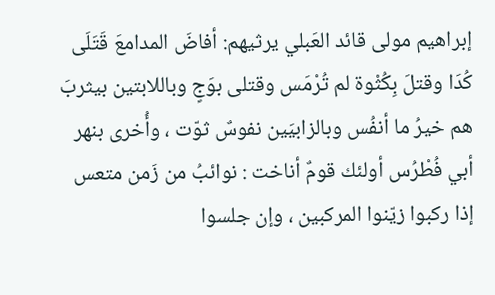إبراهيم مولى قائد العَبلي يرثيهم: أفاضَ المدامعَ قَتَلَى كُدَا وقتلَ بِكُثْوة لم تُرْمَس وقتلى بوَجٍ وباللابتين بيثربَ هم خيرُ ما أنفُس وبالزابيَين نفوسٌ ثوّت ، وأُخرى بنهر أبي فُطْرُس أولئك قومٌ أناخت : نوائبُ من زَمن متعس إذا ركبوا زيّنوا المركبين ، وإن جلسوا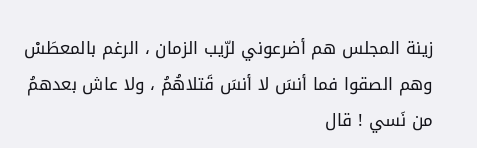زينة المجلس هم أضرعوني لرّيب الزمان ، الرغم بالمعطَسْ وهم الصقوا فما أنسَ لا أنسَ قَتلاهُمُ ، ولا عاش بعدهمُ من نَسي ! قال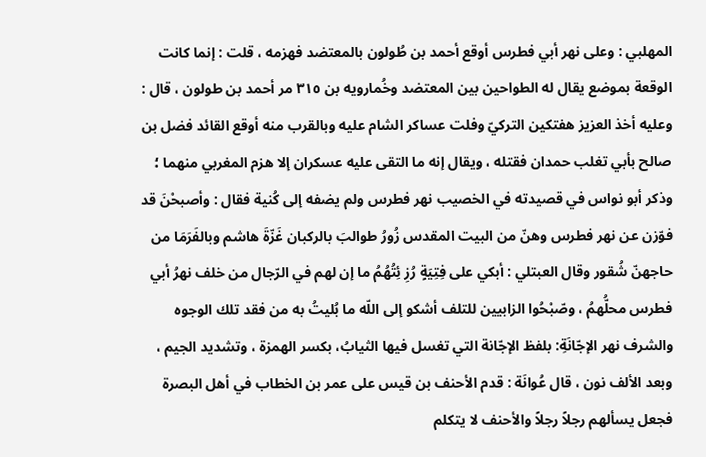المهلبي : وعلى نهر أبي فطرس أوقع أحمد بن طُولون بالمعتضد فهزمه ، قلت : إنما كانت الوقعة بموضع يقال له الطواحين بين المعتضد وخُمارويه بن ٣١٥ مر أحمد بن طولون ، قال : وعليه أخذ العزيز هفتكين التركيّ وفلت عساكر الشام عليه وبالقرب منه أوقع القائد فضل بن صالح بأبي تغلب حمدان فقتله ، ويقال إنه ما التقى عليه عسكران إلا هزم المغربي منهما ؛ وذكر أبو نواس في قصيدته في الخصيب نهر فطرس ولم يضفه إلى كُنية فقال : وأصبحْنَ قد فوّزن عن نهر فطرس وهنّ من البيت المقدس زُورُ طوالبَ بالركبان غَزّةَ هاشم وبالفَرَمَا من حاجهنّ شُقور وقال العبتلي : أبكي على فِتِيَةٍ رُزِ ئِتُهُمُ ما إن لهم في الرّجال من خلف نهرُ أبي فطرس محلُّهمُ ، وصّبْحُوا الزابيين للتلف أشكو إلى اللّه ما بُليتُ به من فقد تلك الوجوه والشرف نهر الإجّانَةِ: بلفظ الإجّانة التي تغسل فيها الثيابُ، بكسر الهمزة ، وتشديد الجيم ، وبعد الألف نون ، قال عُوانَة : قدم الأحنف بن قيس على عمر بن الخطاب في أهل البصرة فجعل يسألهم رجلاً رجلاً والأحنف لا يتكلم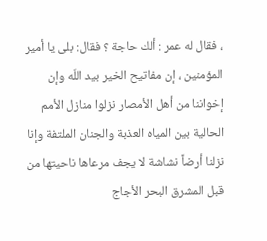، فقال له عمر : ألك حاجة ؟ فقال: بلى يا أمير المؤمنين ، إن مفاتيح الخير بيد اللّه وإن إخواننا من أهل الأمصار نزلوا منازل الأمم الحالية بين المياه العذبة والجنان الملتفة وإنا نزلنا أرضاً نشاشة لا يجف مرعاها ناحيتها من قبل المشرق البحر الأجاج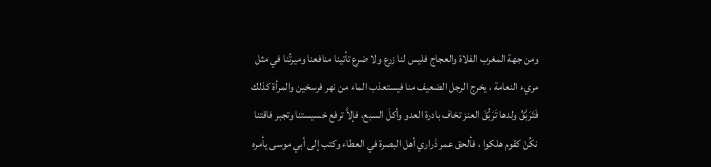ومن جهة المغرب الفلاة والعجاج فليس لنا زرع ولا ضرع تأتينا منافعنا وميرتُنا في مثل مريء النعامة ، يخرج الرجل الضعيف منا فيستعذب الماء من نهر فرسخين والمرأة كذلك فَتَرَبَّقُ ولدها تَرَبُّقَ العنز تخاف بادرة العدو وأكلَ السبع، فإلاَّ ترفع خسيستنا وتجبر فاقتنا نكُنْ كقوم هلكوا ، فألحق عمر ذَراري أهل البصرة في العطاء وكتب إلى أبي موسى يأمره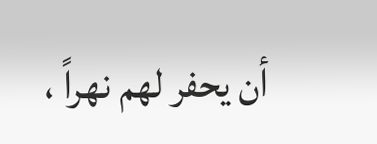أن يحفر لهم نهراً ،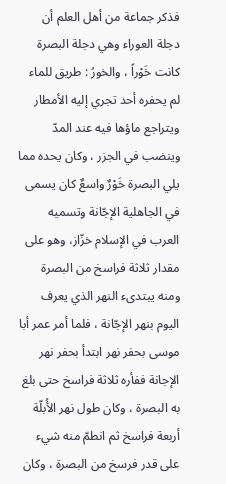فذكر جماعة من أهل العلم أن دجلة العوراء وهي دجلة البصرة كانت خَوْراً ، والخورُ : طريق للماء لم يحفره أحد تجري إليه الأمطار ويتراجع ماؤها فيه عند المدّ وينضب في الجزر ، وكان يحده مما يلي البصرة خَوْرٌ واسعٌ كان يسمى في الجاهلية الإجّانة وتسميه العرب في الإسلام خزّاز، وهو على مقدار ثلاثة فراسخ من البصرة ومنه يبتدىء النهر الذي يعرف اليوم بنهر الإجّانة ، فلما أمر عمر أبا موسى بحفر نهر ابتدأ بحفر نهر الإجانة ففأره ثلاثة فراسخ حتى بلغ به البصرة ، وكان طول نهر الأُبلّة أربعة فراسخ ثم انطمّ منه شيء على قدر فرسخ من البصرة ، وكان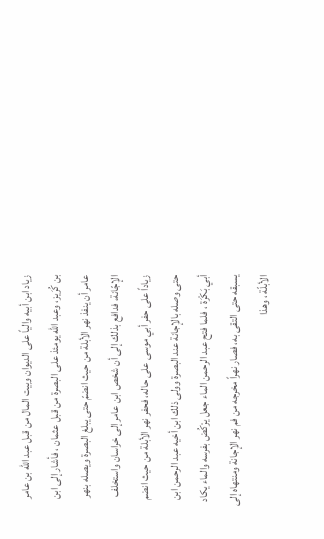زیاد ابن أبیه والياً على الدیوان وبیت المال من قبل عبد الله بن عامر بن كُرَيز، وعبد الله يومئذ على البصرة من قبل عثمان ، فأشار إلى ابن عامر أن ينفذ نهر الأبلة من حيث انضمّ حتى يبلغ البصرة ويصله بنهر الإجّانة، فدافع بذلك إلى أن شخص ابن عامر إلى خراسان واستخلف زیاداً على حفر أبي موسى على حاله، فحفر نهر الأبلة من حيث انضم حتى وصله بالإجانة عند البصرة وولى ذلك ابن أخيه عبد الرحمن ابن أبي بَكْرَة ، فلما فتح عبد الرحمن الماء جعل يرْكُض بفرسه والماء يكاد يسبقه حتى التقى به، فصار نهراً مخرجه من فم نهر الإجانة ومنتهاه إلى الأبلّة ، وهذا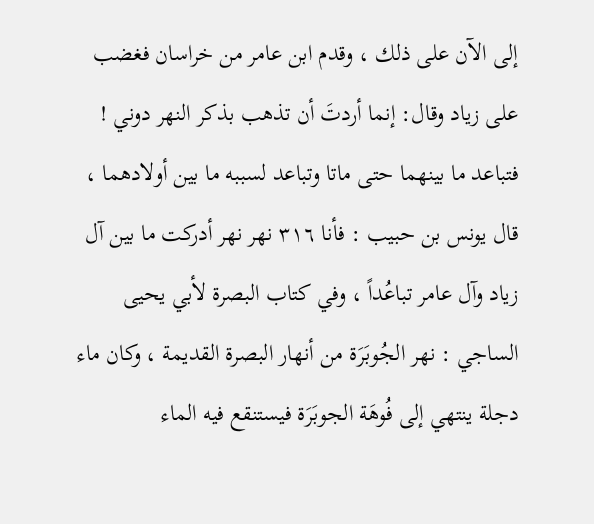إلى الآن على ذلك ، وقدم ابن عامر من خراسان فغضب على زياد وقال: إنما أردتَ أن تذهب بذكر النهر دوني ! فتباعد ما بينهما حتى ماتا وتباعد لسببه ما بين أولادهما ، قال يونس بن حبيب : فأنا ٣١٦ نهر نهر أدركت ما بين آل زياد وآل عامر تباعُداً ، وفي كتاب البصرة لأبي يحيى الساجي : نهر الجُوبَرَة من أنهار البصرة القديمة ، وكان ماء دجلة ينتهي إلى فُوهَة الجوبَرَة فيستنقع فيه الماء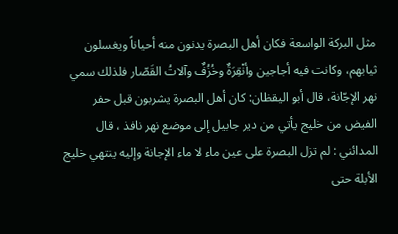مثل البركة الواسعة فكان أهل البصرة یدنون منه أحیاناً ويغسلون ثيابهم، وكانت فيه أجاجين وأنْقِرَةٌ وخُزُفٌ وآلاتُ القَصّار فلذلك سمي نهر الإجّانة، قال أبو اليقظان: كان أهل البصرة يشربون قبل حفر الفيض من خليج يأتي من دير جابيل إلى موضع نهر نافذ ، قال المدائني : لم تزل البصرة على عين ماء لا ماء الإجانة وإليه ينتهي خليج الأبلة حتى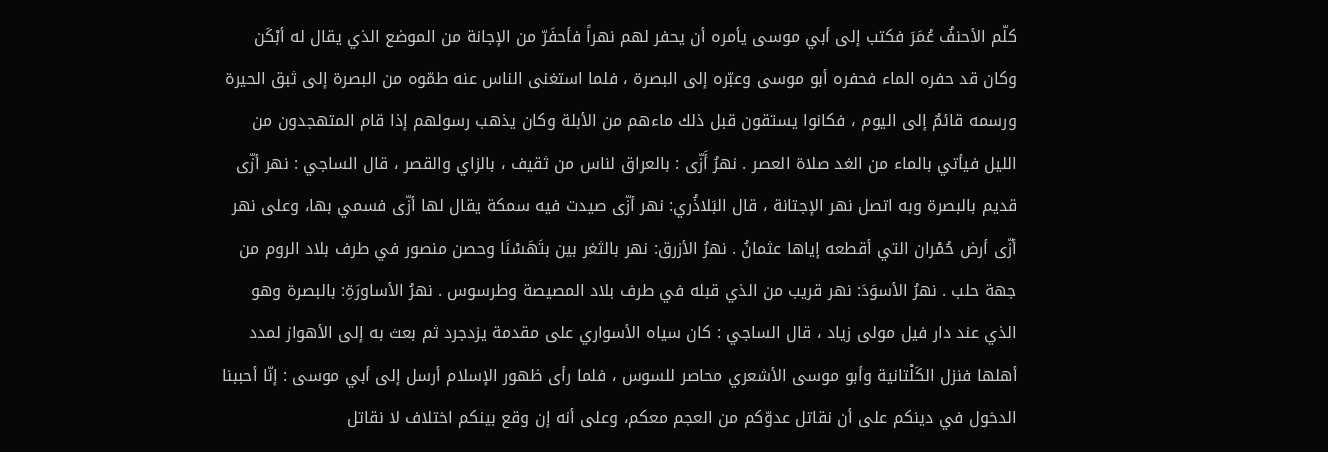كلّم الأحنفُ عُمَرَ فكتب إلى أبي موسى يأمره أن يحفر لهم نهراً فأحفَرّ من الإجانة من الموضع الذي يقال له أبْكَن وكان قد حفره الماء فحفره أبو موسى وعبّره إلى البصرة ، فلما استغنى الناس عنه طمّوه من البصرة إلى ثبق الحيرة ورسمه قائمٌ إلى اليوم ، فكانوا يستقون قبل ذلك ماءهم من الأبلة وكان يذهب رسولهم إذا قام المتهجدون من الليل فيأتي بالماء من الغد صلاة العصر . نهرُ أَزّى : بالعراق لناس من ثقيف ، بالزاي والقصر ، قال الساجي : نهر أزّى قديم بالبصرة وبه اتصل نهر الإجتانة ، قال البَلاذُري: نهر أزّى صيدت فيه سمكة يقال لها أزّى فسمي بها، وعلى نهر أزّى أرض حُمْران التي أقطعه إياها عثمانُ . نهرُ الأزرق: نهر بالثغر بين بتَهَسْنَا وحصن منصور في طرف بلاد الروم من جهة حلب . نهرُ الأسوَدَ: نهر قريب من الذي قبله في طرف بلاد المصيصة وطرسوس . نهرُ الأساورَةِ: بالبصرة وهو الذي عند دار فيل مولى زياد ، قال الساجي : كان سياه الأسواري على مقدمة يزدجرد ثم بعث به إلى الأهواز لمدد أهلها فنزل الكَلْتانية وأبو موسى الأشعري محاصر للسوس ، فلما رأى ظهور الإسلام أرسل إلى أبي موسى : إنّا أحببنا الدخول في دينكم على أن نقاتل عدوّكم من العجم معکم، وعلى أنه إن وقع بینکم اختلاف لا نقاتل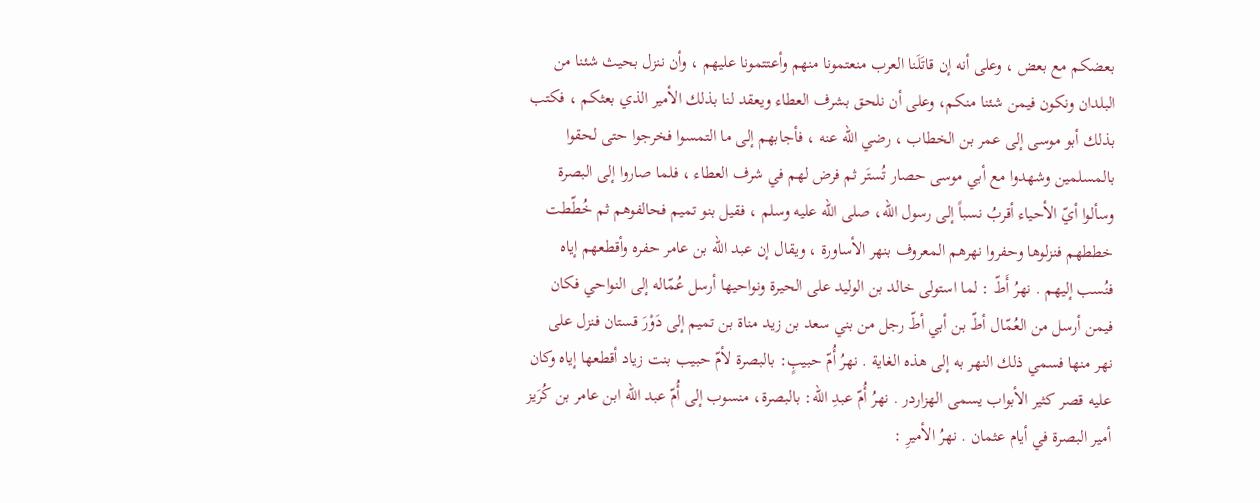بعضکم مع بعض ، وعلى أنه إن قاتَلَنا العرب منعتمونا منهم وأعتتمونا عليهم ، وأن ننزل بحيث شئنا من البلدان ونكون فيمن شئنا منكم، وعلى أن نلحق بشرف العطاء ويعقد لنا بذلك الأمير الذي بعثكم ، فكتب بذلك أبو موسى إلى عمر بن الخطاب ، رضي الله عنه ، فأجابهم إلى ما التمسوا فخرجوا حتى لحقوا بالمسلمين وشهدوا مع أبي موسى حصار تُستَر ثم فرض لهم في شرف العطاء ، فلما صاروا إلى البصرة وسألوا أيّ الأحياء أقربُ نسباً إلى رسول الله، صلى الله عليه وسلم ، فقيل بنو تميم فحالفوهم ثم خُطّطت خططهم فنزلوها وحفروا نهرهم المعروف بنهر الأساورة ، ويقال إن عبد الله بن عامر حفره وأقطعهم إياه فنُسب إليهم . نهرُ أَطّ : لما استولى خالد بن الوليد على الحيرة ونواحيها أرسل عُمّاله إلى النواحي فكان فيمن أرسل من العُمّال أطّ بن أبي أطّ رجل من بني سعد بن زيد مناة بن تميم إلى دَوْرَ قستان فنزل على نهر منها فسمي ذلك النهر به إلى هذه الغاية . نهرُ أُمّ حبيبٍ: بالبصرة لأمّ حبيب بنت زياد أقطعها إياه وكان عليه قصر كثير الأبواب يسمى الهزاردر . نهرُ أُمّ عبدِ الله: بالبصرة، منسوب إلى أُمّ عبد الله ابن عامر بن كُرَيز أمير البصرة في أيام عثمان . نهرُ الأميرِ :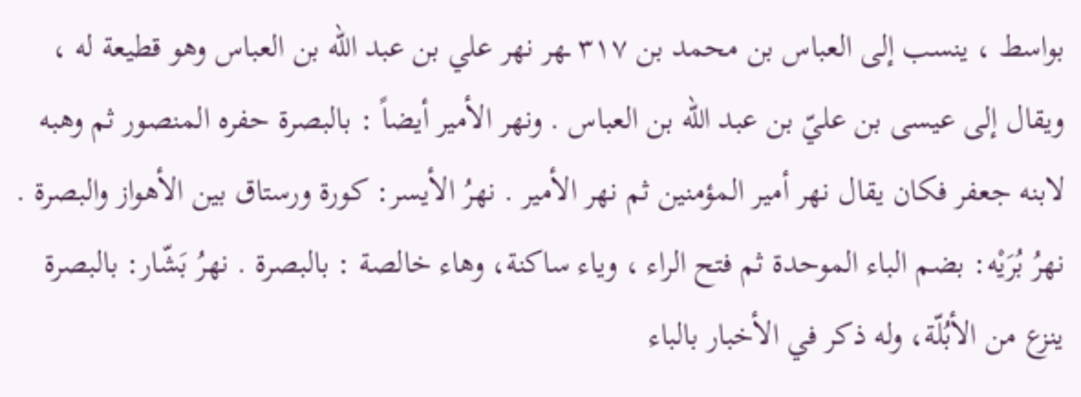بواسط ، ينسب إلى العباس بن محمد بن ٣١٧ ـهر نهر علي بن عبد الله بن العباس وهو قطيعة له ، ويقال إلى عيسى بن عليّ بن عبد الله بن العباس . ونهر الأمير أيضاً : بالبصرة حفره المنصور ثم وهبه لابنه جعفر فكان يقال نهر أمير المؤمنين ثم نهر الأمير . نهرُ الأيسر: كورة ورستاق بين الأهواز والبصرة . نهرُ بُرَيْه: بضم الباء الموحدة ثم فتح الراء ، وياء ساكنة، وهاء خالصة : بالبصرة . نهرُ بَشّار: بالبصرة ينزع من الأبُلّة، وله ذكر في الأخبار بالباء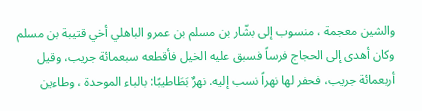والشين معجمة ، منسوب إلى بشّار بن مسلم بن عمرو الباهلي أخي قتيبة بن مسلم وكان أهدى إلى الحجاج فرساً فسبق عليه الخيل فأقطعه سبعمائة جريب، وقيل أربعمائة جريب، فحفر لها نهراً نسب إليه. نهرٌ بَطَاطيبًا: بالباء الموحدة ، وطاءين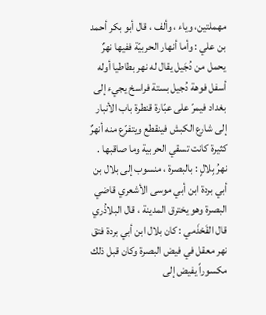مهملتين، وياء ، وألف ، قال أبو بكر أحمد بن علي : وأما أنهار الحربيّة ففيها نهرٌ يحمل من دُجَيل يقال له نهر بطاطيا أوله أسفل فوهة دُجيل بستة فراسخ يجيء إلى بغداد فيمرّ على عبّارة قنطرة باب الأنبار إلى شارع الكبش فينقطع ويتفرّع منه أنهرٌ كثيرة كانت تسقي الحربية وما صاقبها . نهرُ بِلالٍ : بالبصرة ، منسوب إلى بلال بن أبي بردة ابن أبي موسى الأشعري قاضي البصرة وهو يخترق المدينة ، قال البلاذُري قال القَحْذَمي : كان بلال ابن أبي بردة فتق نهر معقل في فيض البصرة وكان قبل ذلك مكسوراً يفيض إلى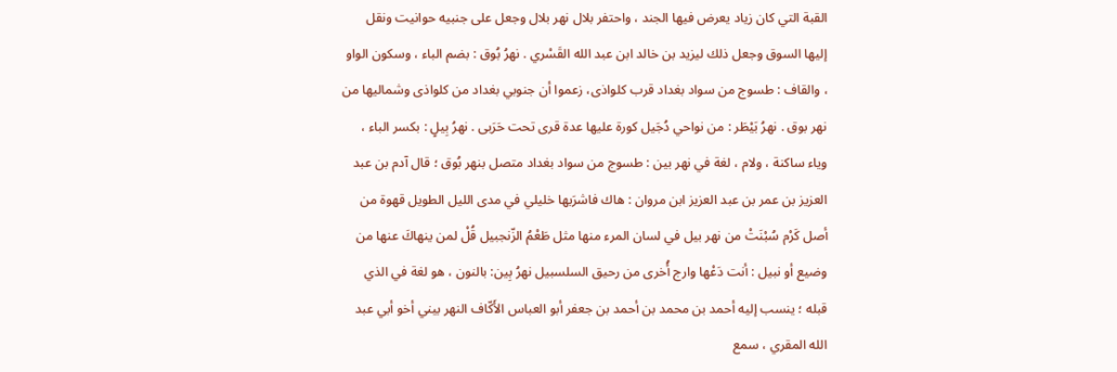القبة التي کان زياد يعرض فيها الجند ، واحتفر بلال نهر بلال وجعل على جنبيه حوانيت ونقل إليها السوق وجعل ذلك ليزيد بن خالد ابن عبد الله القَسْري . نهرُ بُوق : بضم الباء ، وسكون الواو ، والقاف : طسوج من سواد بغداد قرب كلواذى، زعموا أن جنوبي بغداد من كلواذى وشماليها من نهر بوق . نهرُ بَيْطَر : من نواحي دُجَيل كورة عليها عدة قرى تحت حَرَبى . نهرُ بِيلٍ : بكسر الباء ، وياء ساكنة ، ولام ، لغة في نهر بين : طسوج من سواد بغداد متصل بنهر بُوق ؛ قال آدم بن عبد العزيز بن عمر بن عبد العزيز ابن مروان : هاك فاشرَبها خليلي في مدى الليل الطويل قهوة من أصل كَرْم سُبْنَتْ من نهر بيل في لسان المرء منها مثل طَعْمُ الزّنجبيل قُلْ لمن ينهاكَ عنها من وضيع أو نبيل : أنت دَعْها وارج أُخرى من رحيق السلسبيل نهرُ بِين: بالنون ، هو لغة في الذي قبله ؛ ينسب إليه أحمد بن محمد بن أحمد بن جعفر أبو العباس الأَكّاف النهر بيني أخو أبي عبد الله المقري ، سمع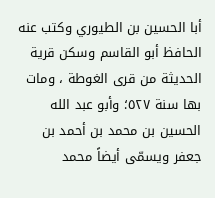أبا الحسين بن الطيوري وكتب عنه الحافظ أبو القاسم وسكن قرية الحديثة من قرى الغوطة ، ومات بها سنة ٥٢٧؛ وأبو عبد الله الحسين بن محمد بن أحمد بن جعفر ويسمّى أيضاً محمد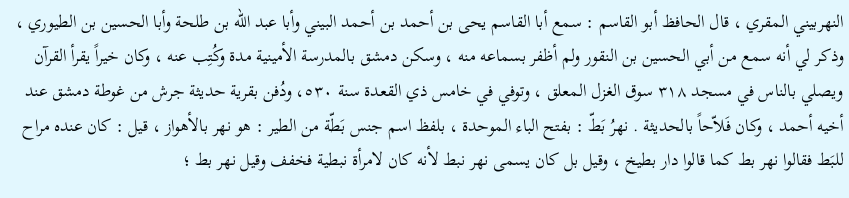النهربيني المقري ، قال الحافظ أبو القاسم : سمع أبا القاسم یحی بن أحمد بن أحمد البيني وأبا عبد اللّه بن طلحة وأبا الحسين بن الطيوري ، وذكر لي أنه سمع من أبي الحسين بن النقور ولم أظفر بسماعه منه ، وسكن دمشق بالمدرسة الأمينية مدة وكُتِب عنه ، وكان خيراً يقرأ القرآن ويصلي بالناس في مسجد ٣١٨ سوق الغزل المعلق ، وتوفي في خامس ذي القعدة سنة ٥٣٠، ودُفن بقرية حديثة جرش من غوطة دمشق عند أخيه أحمد ، وكان فَلاّحاً بالحديثة . نهرُ بَطّ : بفتح الباء الموحدة ، بلفظ اسم جنس بَطّة من الطير : هو نهر بالأهواز ، قيل : كان عنده مراح للبَط فقالوا نهر بط كما قالوا دار بطيخ ، وقيل بل كان يسمى نهر نبط لأنه كان لامرأة نبطية فخفف وقيل نهر بط ؛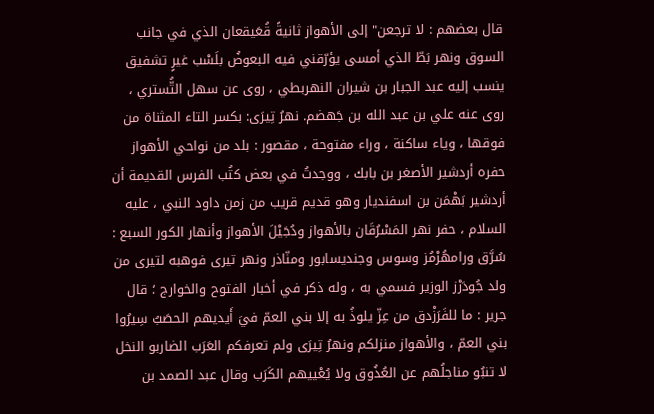قال بعضهم : لا ترجعن" إلى الأهواز ثانيةً قُعَيقعان الذي في جانب السوق ونهر بَطّ الذي أمسى يؤرّقني فيه البعوضُ بلَسْب غيرٍ تشفيق ينسب إليه عبد الجبار بن شيران النهربطي ، روى عن سهل التُّستري ، روى عنه علي بن عبد الله بن جَهضم. نهرُ تِيرَى: بكسر التاء المثناة من فوقها ، وياء ساكنة ، وراء مفتوحة ، مقصور : بلد من نواحي الأهواز حفره أردشير الأصغر بن بابك ، ووجدتُ في بعض كتُب الفرس القديمة أن أردشير بَهْمَن بن اسفنديار وهو قديم قريب من زمن داود النبي ، عليه السلام ، حفر نهر المَسْرُقَان بالأهواز ودُجَيْلَ الأهواز وأنهار الكور السبع : سُرَّق ورامهُرْمُز وسوس وجنديسابور ومنّاذر ونهر تيرى فوهبه لتيرى من ولد جُودَرْز الوزير فسمي به ، وله ذكر في أخبار الفتوح والخوارج ؛ قال جرير : ما للفَرَزْدق من عِزّ يلوذُ به إلا بني العمّ فيَ أَيديهم الحصَبُ سِيرُوا بني العمّ ، والأهواز منزلكم ونهرُ تِيرَى ولم تعرفكم العَرَب الضاربو النخل لا تنبُو مناجلُهم عن العُذُوق ولا يُعْييهم الكَرَب وقال عبد الصمد بن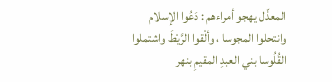المعذّل يهجو أمراءهم : دَعُوا الإسلام وانتحلوا المجوسا ، وألْقوا الرَّيْطَ واشتملوا القُلُوسا بني العبدِ المقيمِ بنهر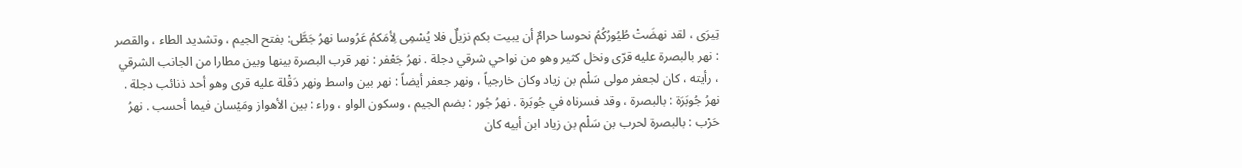تِيرَى ، لقد نهضَتْ طُيُورُكُمُ نحوسا حرامٌ أن يبيت بكم نزيلٌ فلا يُسْمِى لِأمَكمُ عَرُوسا نهرُ جَطَّى: بفتح الجيم ، وتشديد الطاء ، والقصر : نهر بالبصرة عليه قرّى ونخل كثير وهو من نواحي شرقي دجلة . نهرُ جَعْفر : نهر قرب البصرة بينها وبين مطارا من الجانب الشرقي ، رأيته ، كان لجعفر مولى سَلْم بن زياد وكان خارجياً ، ونهر جعفر أيضاً : نهر بين واسط ونهر دَقْلة عليه قرى وهو أحد ذنائب دجلة . نهرُ جُوبَرَة : بالبصرة ، وقد فسرناه في جُوبَرة . نهرُ جُور : بضم الجيم ، وسكون الواو ، وراء : بين الأهواز ومَيْسان فيما أحسب . نهرُ حَرْب : بالبصرة لحرب بن سَلْم بن زياد ابن أبيه كان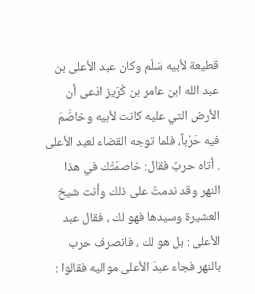قطيعة لأبيه سَلْم وكان عبد الأعلى بن عبد الله ابن عامر بن كُرَيز ادّعى أن الأرض التي عليه كانت لأبيه وخاصَّمَ فيه حَرْباً، فلما توجه القضاء لعبد الأعلى . أتاه حربٌ فقال: خاصمْتُك في هذا النهر وقد ندمتُ على ذلك وأنت شيخ العشيرة وسيدها فهو لك ، فقال عبد الأعلى : بل هو لك ، فانصرف حرب بالنهر فجاء عبدَ الأعلى مواليه فقالوا :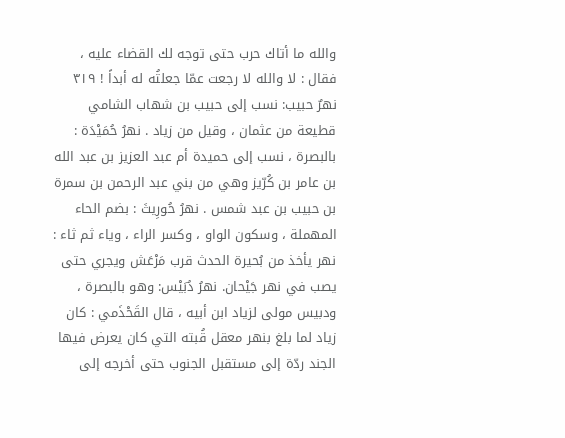والله ما أتاك حرب حتى توجه لك القضاء عليه ، فقال : لا والله لا رجعت عمّا جعلتُه له أبداً ! ٣١٩ نهرٌ حبيب: نسب إلى حبيب بن شهاب الشامي قطيعة من عثمان ، وقيل من زياد . نهرُ حُمَيْدَة : بالبصرة ، نسب إلى حميدة أم عبد العزيز بن عبد الله بن عامر بن كُرّيز وهي من بني عبد الرحمن بن سمرة بن حبيب بن عبد شمس . نهرُ حُورِيثَ : بضم الحاء المهملة ، وسكون الواو ، وكسر الراء ، وياء ثم ثاء : نهر يأخذ من بُحيرة الحدث قرب مَرْعَش ويجري حتى يصب في نهر جَيْحان. نهرُ دُبَيْس: وهو بالبصرة ، ودبيس مولى لزياد ابن أبيه ، قال القَحْذَمي : كان زياد لما بلغ بنهر معقل قُبته التي كان يعرض فيها الجند ردّة إلى مستقبل الجنوب حتى أخرجه إلى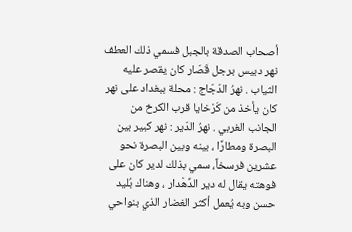أصحاب الصدقة بالجبل فسمي ذلك العطف نهر دبيس برجل قَصّار كان يقصر عليه الثياب . نهرُ الدّجّاج : محلة ببغداد على نهر كان يأخذ من كَرْخايا قرب الكرخ من الجانب الغربي . نهرُ الدّير : نهر كبير بين البصرة ومطارًا ، بينه وبين البصرة نحو عشرین فرسخاً، سمي بذلك لدير كان على فوهته يقال له دير الدِّهْدار ، وهناك بُليد حسن وبه يُعمل أكثر الغضار الذي بنواحي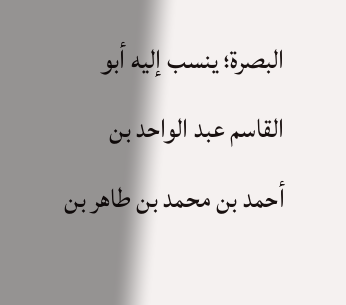البصرة؛ ينسب إليه أبو القاسم عبد الواحد بن أحمد بن محمد بن طاهر بن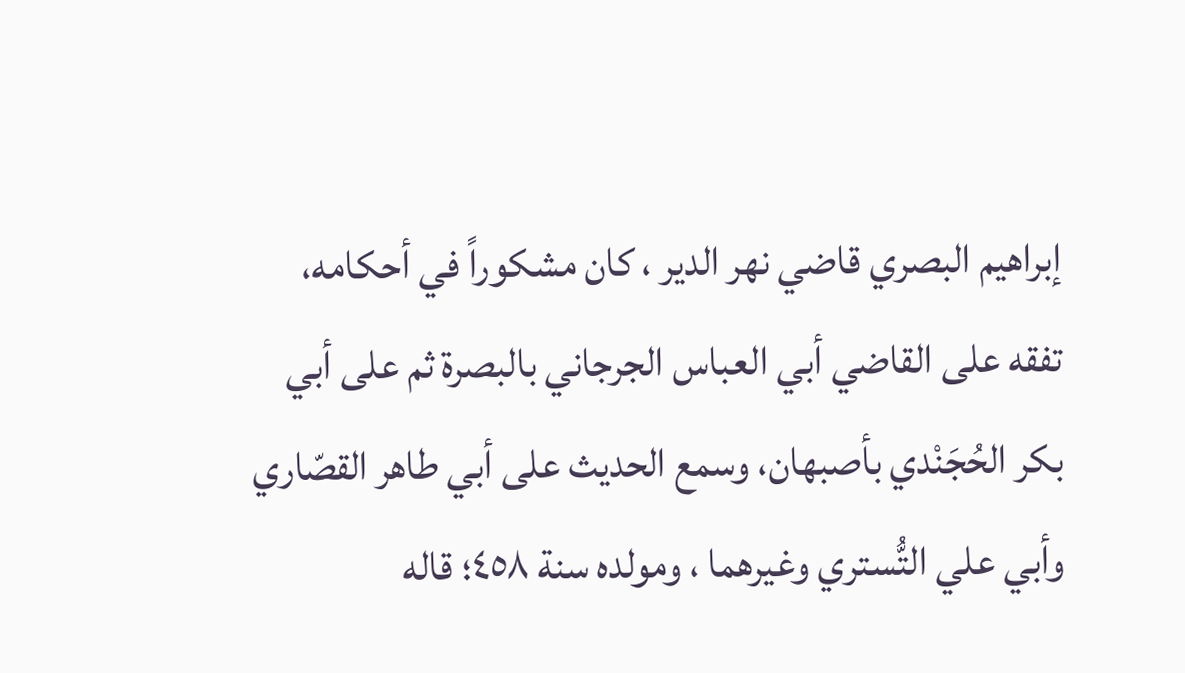إبراهيم البصري قاضي نهر الدير ، كان مشكوراً في أحكامه، تفقه على القاضي أبي العباس الجرجاني بالبصرة ثم على أبي بكر الحُجَنْدي بأصبهان، وسمع الحديث على أبي طاهر القصّاري وأبي علي التُّستري وغيرهما ، ومولده سنة ٤٥٨؛ قاله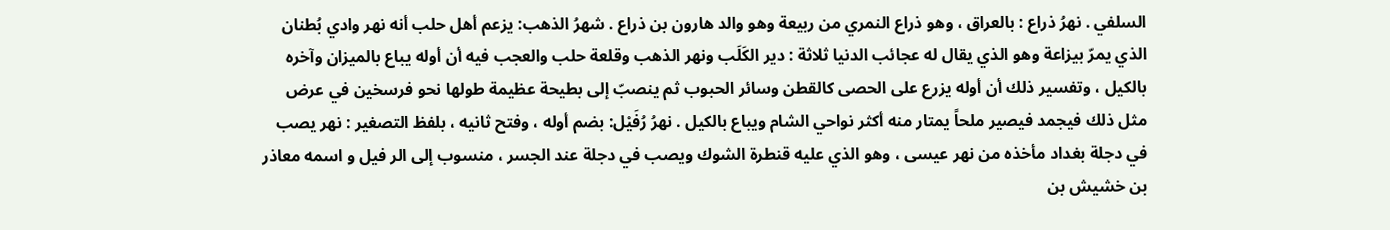السلفي . نهرُ ذراع : بالعراق ، وهو ذراع النمري من ربيعة وهو والد هارون بن ذراع . شهرُ الذهب: يزعم أهل حلب أنه نهر وادي بُطنان الذي يمرّ بيزاعة وهو الذي يقال له عجائب الدنيا ثلاثة : دير الكَلَب ونهر الذهب وقلعة حلب والعجب فيه أن أوله يباع بالميزان وآخره بالكيل ، وتفسير ذلك أن أوله يزرع على الحصى كالقطن وسائر الحبوب ثم ينصبّ إلى بطيحة عظيمة طولها نحو فرسخين في عرض مثل ذلك فيجمد فيصير ملحاً يمتار منه أكثر نواحي الشام ويباع بالكيل . نهرُ رُفَيْل: بضم أوله ، وفتح ثانيه ، بلفظ التصغير : نهر يصب في دجلة بغداد مأخذه من نهر عيسى ، وهو الذي عليه قنطرة الشوك ويصب في دجلة عند الجسر ، منسوب إلى الر فیل و اسمه معاذر بن خشيش بن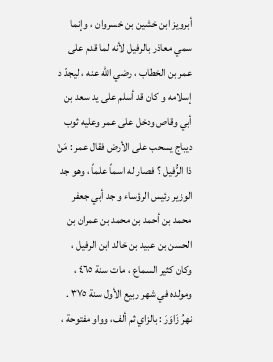أبرويز ابن خشين بن خسروان ، وإنما سمي معاذر بالرفيل لأنه لما قدم على عمر بن الخطاب ، رضي الله عنه ، لیجدّ د إسلامه و کان قد أسلم على ید سعد بن أبي وقاص ودخل على عمر وعليه ثوب ديباج يسحب على الأرض فقال عمر : مَنْ ذا الرُّفيل ؟ فصار له اسماً علماً ، وهو جد الوزیر رئیس الرؤساء و جد أبي جعفر محمد بن أحمد بن محمد بن عمران بن الحسن بن عبيد بن خالد ابن الرفيل ، وكان كثير السماع ، مات سنة ٤٦٥ ، ومولده في شهر ربيع الأول سنة ٣٧٥ . نهرُ زَاوَرَ : بالزاي ثم ألف، وواو مفتوحة ،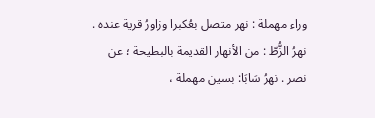وراء مهملة : نهر متصل بعُكبرا وزاورُ قرية عنده . نهرُ الزُّطّ : من الأنهار القديمة بالبطيحة ؛ عن نصر . نهرُ سَابَا: بسين مهملة ،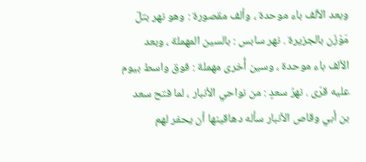وبعد الألف باء موحدة ، وألف مقصورة : وهو نهر بتلّ مَوْزَن بالجزيرة . نهر سابس : بالسين المهملة ، وبعد الألف باء موحدة ، وسين أُخرى مهملة : فوق واسط بيوم عليه قرّى . نهرُ سعدٍ : من نواحي الأنبار ، لما فتح سعد بن أبي وقاص الأنبار سأله دهاقينها أن يحفر لهم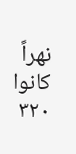نهراً كانوا ٣٢٠